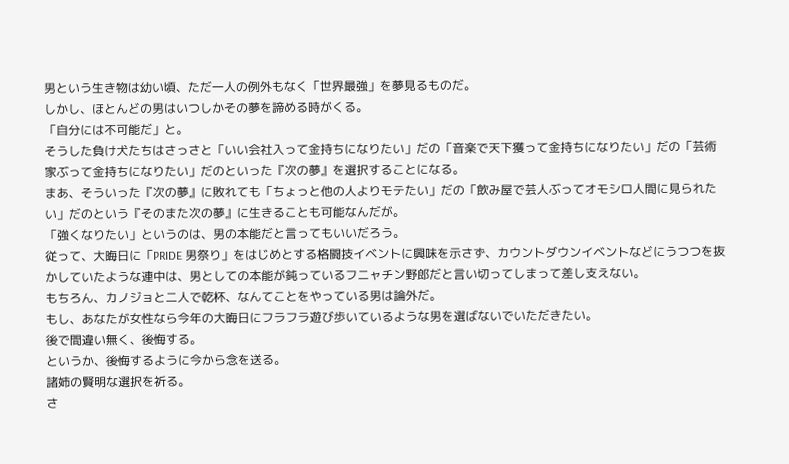男という生き物は幼い頃、ただ一人の例外もなく「世界最強」を夢見るものだ。
しかし、ほとんどの男はいつしかその夢を諦める時がくる。
「自分には不可能だ」と。
そうした負け犬たちはさっさと「いい会社入って金持ちになりたい」だの「音楽で天下獲って金持ちになりたい」だの「芸術家ぶって金持ちになりたい」だのといった『次の夢』を選択することになる。
まあ、そういった『次の夢』に敗れても「ちょっと他の人よりモテたい」だの「飲み屋で芸人ぶってオモシロ人間に見られたい」だのという『そのまた次の夢』に生きることも可能なんだが。
「強くなりたい」というのは、男の本能だと言ってもいいだろう。
従って、大晦日に「PRIDE 男祭り」をはじめとする格闘技イベントに興味を示さず、カウントダウンイベントなどにうつつを抜かしていたような連中は、男としての本能が鈍っているフニャチン野郎だと言い切ってしまって差し支えない。
もちろん、カノジョと二人で乾杯、なんてことをやっている男は論外だ。
もし、あなたが女性なら今年の大晦日にフラフラ遊び歩いているような男を選ばないでいただきたい。
後で間違い無く、後悔する。
というか、後悔するように今から念を送る。
諸姉の賢明な選択を祈る。
さ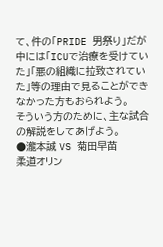て、件の「PRIDE 男祭り」だが中には「ICUで治療を受けていた」「悪の組織に拉致されていた」等の理由で見ることができなかった方もおられよう。
そういう方のために、主な試合の解説をしてあげよう。
●瀧本誠 VS 菊田早苗
柔道オリン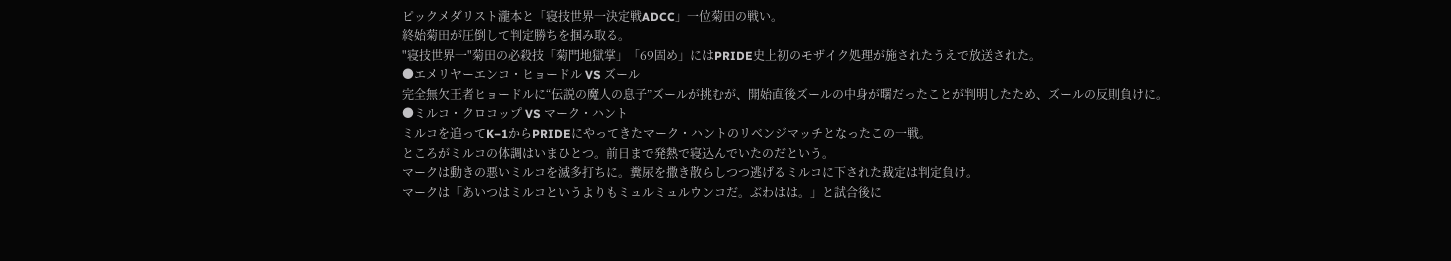ピックメダリスト瀧本と「寝技世界一決定戦ADCC」一位菊田の戦い。
終始菊田が圧倒して判定勝ちを掴み取る。
"寝技世界一"菊田の必殺技「菊門地獄掌」「69固め」にはPRIDE史上初のモザイク処理が施されたうえで放送された。
●エメリヤーエンコ・ヒョードル VS ズール
完全無欠王者ヒョードルに“伝説の魔人の息子”ズールが挑むが、開始直後ズールの中身が曙だったことが判明したため、ズールの反則負けに。
●ミルコ・クロコップ VS マーク・ハント
ミルコを追ってK−1からPRIDEにやってきたマーク・ハントのリベンジマッチとなったこの一戦。
ところがミルコの体調はいまひとつ。前日まで発熱で寝込んでいたのだという。
マークは動きの悪いミルコを滅多打ちに。糞尿を撒き散らしつつ逃げるミルコに下された裁定は判定負け。
マークは「あいつはミルコというよりもミュルミュルウンコだ。ぶわはは。」と試合後に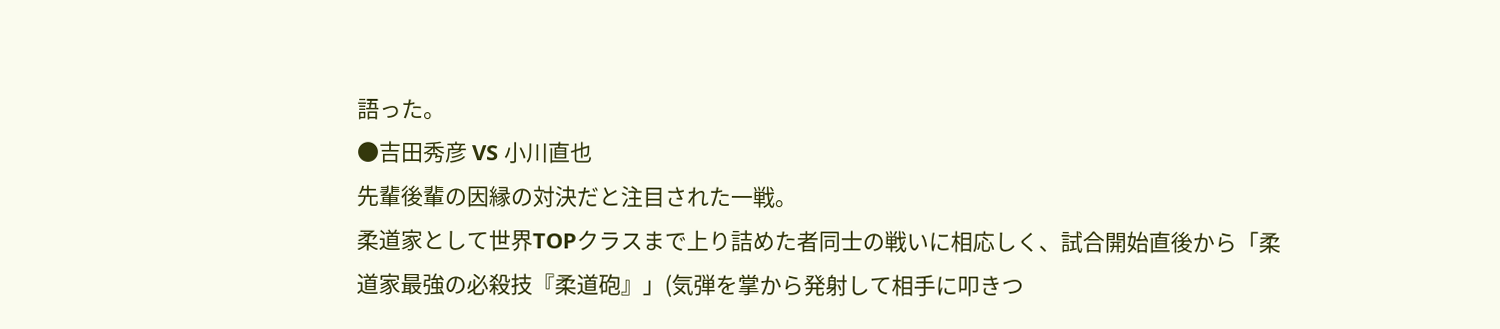語った。
●吉田秀彦 VS 小川直也
先輩後輩の因縁の対決だと注目された一戦。
柔道家として世界TOPクラスまで上り詰めた者同士の戦いに相応しく、試合開始直後から「柔道家最強の必殺技『柔道砲』」(気弾を掌から発射して相手に叩きつ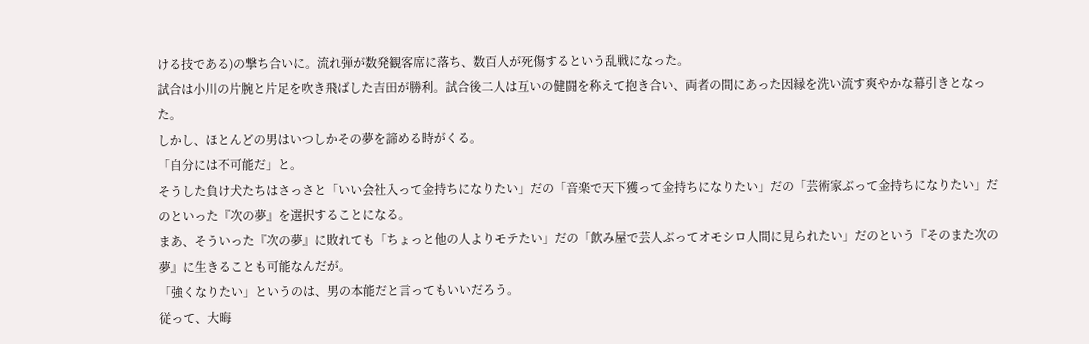ける技である)の撃ち合いに。流れ弾が数発観客席に落ち、数百人が死傷するという乱戦になった。
試合は小川の片腕と片足を吹き飛ばした吉田が勝利。試合後二人は互いの健闘を称えて抱き合い、両者の間にあった因縁を洗い流す爽やかな幕引きとなった。
しかし、ほとんどの男はいつしかその夢を諦める時がくる。
「自分には不可能だ」と。
そうした負け犬たちはさっさと「いい会社入って金持ちになりたい」だの「音楽で天下獲って金持ちになりたい」だの「芸術家ぶって金持ちになりたい」だのといった『次の夢』を選択することになる。
まあ、そういった『次の夢』に敗れても「ちょっと他の人よりモテたい」だの「飲み屋で芸人ぶってオモシロ人間に見られたい」だのという『そのまた次の夢』に生きることも可能なんだが。
「強くなりたい」というのは、男の本能だと言ってもいいだろう。
従って、大晦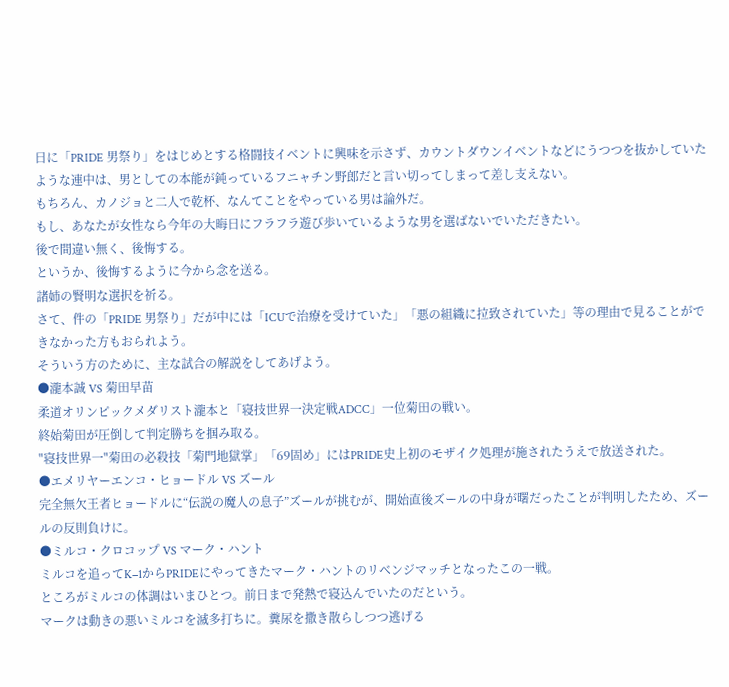日に「PRIDE 男祭り」をはじめとする格闘技イベントに興味を示さず、カウントダウンイベントなどにうつつを抜かしていたような連中は、男としての本能が鈍っているフニャチン野郎だと言い切ってしまって差し支えない。
もちろん、カノジョと二人で乾杯、なんてことをやっている男は論外だ。
もし、あなたが女性なら今年の大晦日にフラフラ遊び歩いているような男を選ばないでいただきたい。
後で間違い無く、後悔する。
というか、後悔するように今から念を送る。
諸姉の賢明な選択を祈る。
さて、件の「PRIDE 男祭り」だが中には「ICUで治療を受けていた」「悪の組織に拉致されていた」等の理由で見ることができなかった方もおられよう。
そういう方のために、主な試合の解説をしてあげよう。
●瀧本誠 VS 菊田早苗
柔道オリンピックメダリスト瀧本と「寝技世界一決定戦ADCC」一位菊田の戦い。
終始菊田が圧倒して判定勝ちを掴み取る。
"寝技世界一"菊田の必殺技「菊門地獄掌」「69固め」にはPRIDE史上初のモザイク処理が施されたうえで放送された。
●エメリヤーエンコ・ヒョードル VS ズール
完全無欠王者ヒョードルに“伝説の魔人の息子”ズールが挑むが、開始直後ズールの中身が曙だったことが判明したため、ズールの反則負けに。
●ミルコ・クロコップ VS マーク・ハント
ミルコを追ってK−1からPRIDEにやってきたマーク・ハントのリベンジマッチとなったこの一戦。
ところがミルコの体調はいまひとつ。前日まで発熱で寝込んでいたのだという。
マークは動きの悪いミルコを滅多打ちに。糞尿を撒き散らしつつ逃げる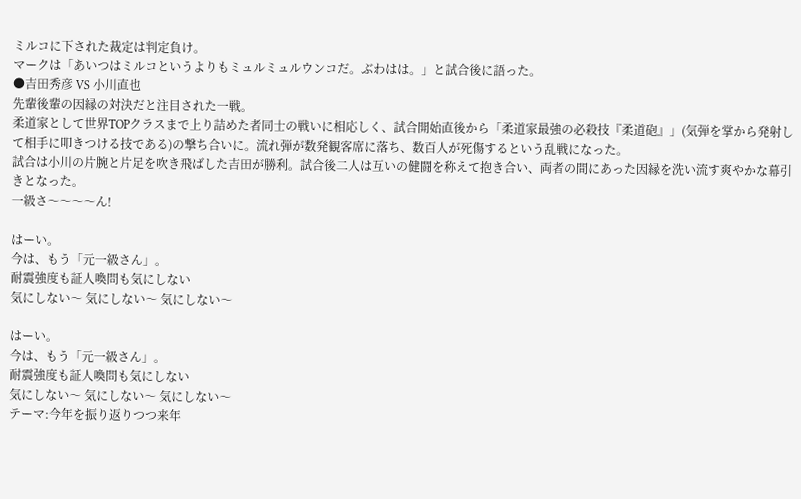ミルコに下された裁定は判定負け。
マークは「あいつはミルコというよりもミュルミュルウンコだ。ぶわはは。」と試合後に語った。
●吉田秀彦 VS 小川直也
先輩後輩の因縁の対決だと注目された一戦。
柔道家として世界TOPクラスまで上り詰めた者同士の戦いに相応しく、試合開始直後から「柔道家最強の必殺技『柔道砲』」(気弾を掌から発射して相手に叩きつける技である)の撃ち合いに。流れ弾が数発観客席に落ち、数百人が死傷するという乱戦になった。
試合は小川の片腕と片足を吹き飛ばした吉田が勝利。試合後二人は互いの健闘を称えて抱き合い、両者の間にあった因縁を洗い流す爽やかな幕引きとなった。
一級さ〜〜〜〜ん!

はーい。
今は、もう「元一級さん」。
耐震強度も証人喚問も気にしない
気にしない〜 気にしない〜 気にしない〜

はーい。
今は、もう「元一級さん」。
耐震強度も証人喚問も気にしない
気にしない〜 気にしない〜 気にしない〜
テーマ:今年を振り返りつつ来年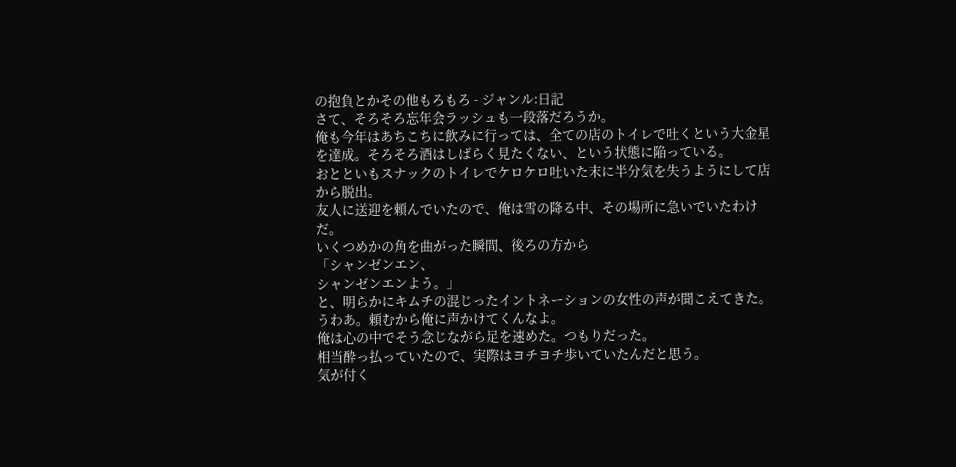の抱負とかその他もろもろ - ジャンル:日記
さて、そろそろ忘年会ラッシュも一段落だろうか。
俺も今年はあちこちに飲みに行っては、全ての店のトイレで吐くという大金星を達成。そろそろ酒はしばらく見たくない、という状態に陥っている。
おとといもスナックのトイレでケロケロ吐いた末に半分気を失うようにして店から脱出。
友人に送迎を頼んでいたので、俺は雪の降る中、その場所に急いでいたわけだ。
いくつめかの角を曲がった瞬間、後ろの方から
「シャンゼンエン、
シャンゼンエンよう。」
と、明らかにキムチの混じったイントネーションの女性の声が聞こえてきた。
うわあ。頼むから俺に声かけてくんなよ。
俺は心の中でそう念じながら足を速めた。つもりだった。
相当酔っ払っていたので、実際はヨチヨチ歩いていたんだと思う。
気が付く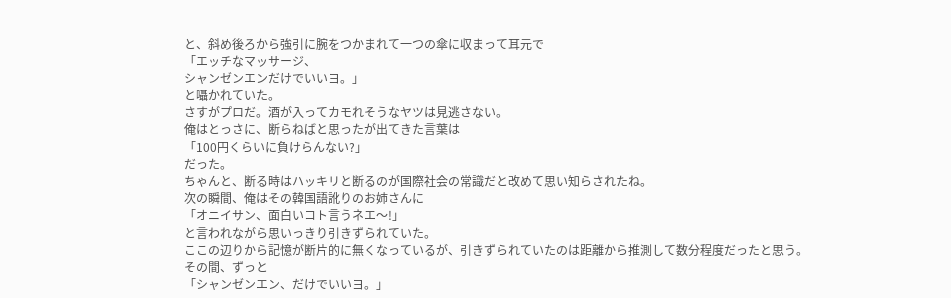と、斜め後ろから強引に腕をつかまれて一つの傘に収まって耳元で
「エッチなマッサージ、
シャンゼンエンだけでいいヨ。」
と囁かれていた。
さすがプロだ。酒が入ってカモれそうなヤツは見逃さない。
俺はとっさに、断らねばと思ったが出てきた言葉は
「100円くらいに負けらんない?」
だった。
ちゃんと、断る時はハッキリと断るのが国際社会の常識だと改めて思い知らされたね。
次の瞬間、俺はその韓国語訛りのお姉さんに
「オニイサン、面白いコト言うネエ〜!」
と言われながら思いっきり引きずられていた。
ここの辺りから記憶が断片的に無くなっているが、引きずられていたのは距離から推測して数分程度だったと思う。
その間、ずっと
「シャンゼンエン、だけでいいヨ。」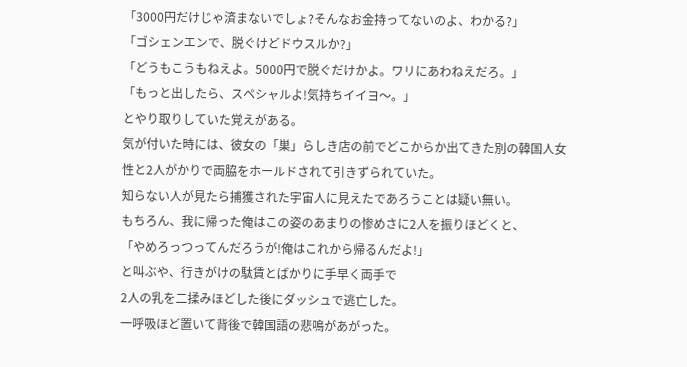「3000円だけじゃ済まないでしょ?そんなお金持ってないのよ、わかる?」
「ゴシェンエンで、脱ぐけどドウスルか?」
「どうもこうもねえよ。5000円で脱ぐだけかよ。ワリにあわねえだろ。」
「もっと出したら、スペシャルよ!気持ちイイヨ〜。」
とやり取りしていた覚えがある。
気が付いた時には、彼女の「巣」らしき店の前でどこからか出てきた別の韓国人女性と2人がかりで両脇をホールドされて引きずられていた。
知らない人が見たら捕獲された宇宙人に見えたであろうことは疑い無い。
もちろん、我に帰った俺はこの姿のあまりの惨めさに2人を振りほどくと、
「やめろっつってんだろうが!俺はこれから帰るんだよ!」
と叫ぶや、行きがけの駄賃とばかりに手早く両手で
2人の乳を二揉みほどした後にダッシュで逃亡した。
一呼吸ほど置いて背後で韓国語の悲鳴があがった。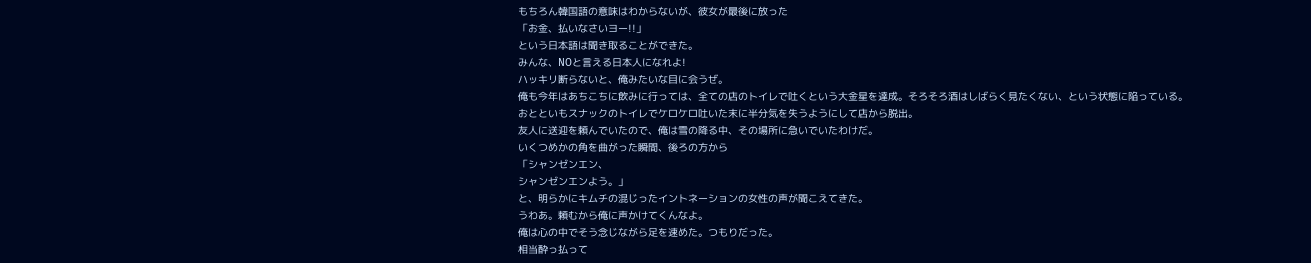もちろん韓国語の意味はわからないが、彼女が最後に放った
「お金、払いなさいヨー!!」
という日本語は聞き取ることができた。
みんな、NOと言える日本人になれよ!
ハッキリ断らないと、俺みたいな目に会うぜ。
俺も今年はあちこちに飲みに行っては、全ての店のトイレで吐くという大金星を達成。そろそろ酒はしばらく見たくない、という状態に陥っている。
おとといもスナックのトイレでケロケロ吐いた末に半分気を失うようにして店から脱出。
友人に送迎を頼んでいたので、俺は雪の降る中、その場所に急いでいたわけだ。
いくつめかの角を曲がった瞬間、後ろの方から
「シャンゼンエン、
シャンゼンエンよう。」
と、明らかにキムチの混じったイントネーションの女性の声が聞こえてきた。
うわあ。頼むから俺に声かけてくんなよ。
俺は心の中でそう念じながら足を速めた。つもりだった。
相当酔っ払って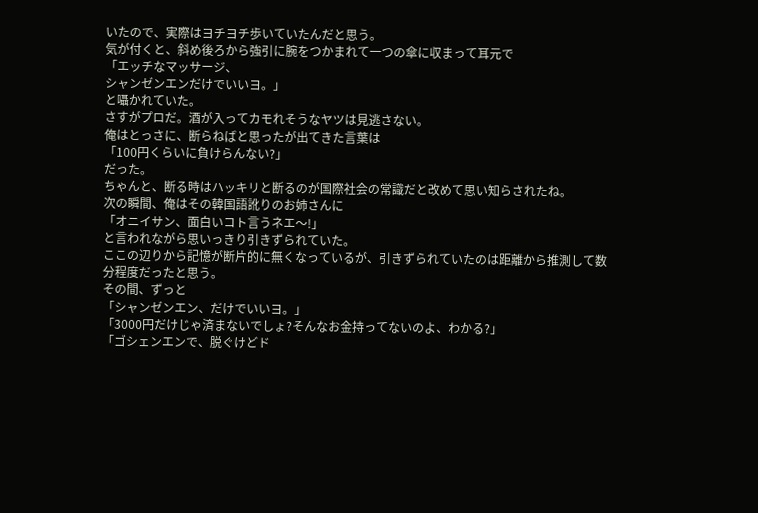いたので、実際はヨチヨチ歩いていたんだと思う。
気が付くと、斜め後ろから強引に腕をつかまれて一つの傘に収まって耳元で
「エッチなマッサージ、
シャンゼンエンだけでいいヨ。」
と囁かれていた。
さすがプロだ。酒が入ってカモれそうなヤツは見逃さない。
俺はとっさに、断らねばと思ったが出てきた言葉は
「100円くらいに負けらんない?」
だった。
ちゃんと、断る時はハッキリと断るのが国際社会の常識だと改めて思い知らされたね。
次の瞬間、俺はその韓国語訛りのお姉さんに
「オニイサン、面白いコト言うネエ〜!」
と言われながら思いっきり引きずられていた。
ここの辺りから記憶が断片的に無くなっているが、引きずられていたのは距離から推測して数分程度だったと思う。
その間、ずっと
「シャンゼンエン、だけでいいヨ。」
「3000円だけじゃ済まないでしょ?そんなお金持ってないのよ、わかる?」
「ゴシェンエンで、脱ぐけどド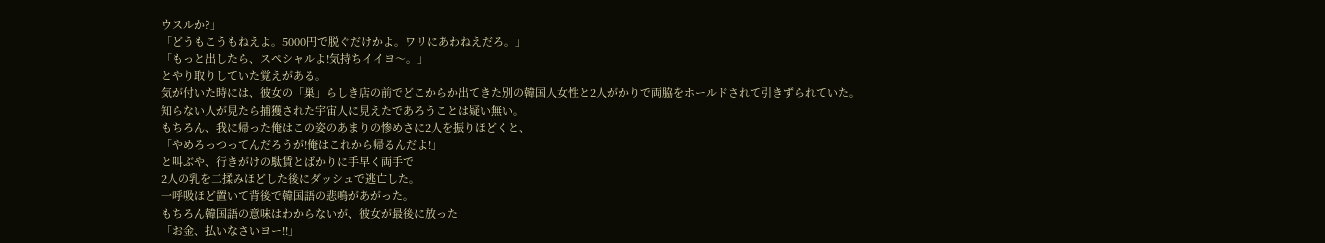ウスルか?」
「どうもこうもねえよ。5000円で脱ぐだけかよ。ワリにあわねえだろ。」
「もっと出したら、スペシャルよ!気持ちイイヨ〜。」
とやり取りしていた覚えがある。
気が付いた時には、彼女の「巣」らしき店の前でどこからか出てきた別の韓国人女性と2人がかりで両脇をホールドされて引きずられていた。
知らない人が見たら捕獲された宇宙人に見えたであろうことは疑い無い。
もちろん、我に帰った俺はこの姿のあまりの惨めさに2人を振りほどくと、
「やめろっつってんだろうが!俺はこれから帰るんだよ!」
と叫ぶや、行きがけの駄賃とばかりに手早く両手で
2人の乳を二揉みほどした後にダッシュで逃亡した。
一呼吸ほど置いて背後で韓国語の悲鳴があがった。
もちろん韓国語の意味はわからないが、彼女が最後に放った
「お金、払いなさいヨー!!」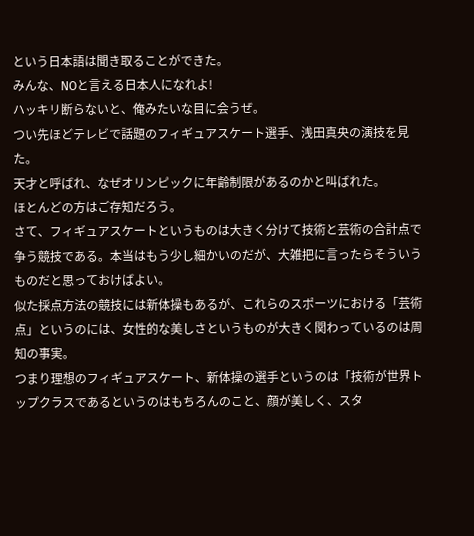という日本語は聞き取ることができた。
みんな、NOと言える日本人になれよ!
ハッキリ断らないと、俺みたいな目に会うぜ。
つい先ほどテレビで話題のフィギュアスケート選手、浅田真央の演技を見た。
天才と呼ばれ、なぜオリンピックに年齢制限があるのかと叫ばれた。
ほとんどの方はご存知だろう。
さて、フィギュアスケートというものは大きく分けて技術と芸術の合計点で争う競技である。本当はもう少し細かいのだが、大雑把に言ったらそういうものだと思っておけばよい。
似た採点方法の競技には新体操もあるが、これらのスポーツにおける「芸術点」というのには、女性的な美しさというものが大きく関わっているのは周知の事実。
つまり理想のフィギュアスケート、新体操の選手というのは「技術が世界トップクラスであるというのはもちろんのこと、顔が美しく、スタ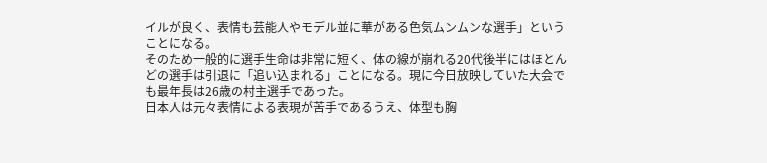イルが良く、表情も芸能人やモデル並に華がある色気ムンムンな選手」ということになる。
そのため一般的に選手生命は非常に短く、体の線が崩れる20代後半にはほとんどの選手は引退に「追い込まれる」ことになる。現に今日放映していた大会でも最年長は26歳の村主選手であった。
日本人は元々表情による表現が苦手であるうえ、体型も胸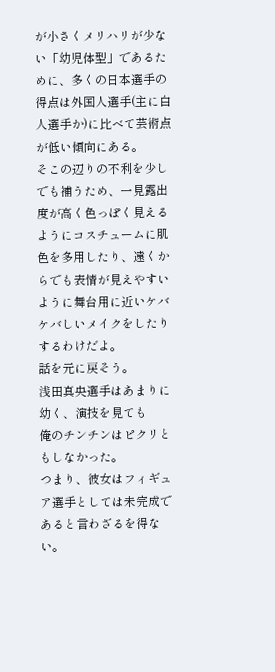が小さくメリハリが少ない「幼児体型」であるために、多くの日本選手の得点は外国人選手(主に白人選手か)に比べて芸術点が低い傾向にある。
そこの辺りの不利を少しでも補うため、一見露出度が高く色っぽく見えるようにコスチュームに肌色を多用したり、遠くからでも表情が見えやすいように舞台用に近いケバケバしいメイクをしたりするわけだよ。
話を元に戻そう。
浅田真央選手はあまりに幼く、演技を見ても
俺のチンチンはピクリともしなかった。
つまり、彼女はフィギュア選手としては未完成であると言わざるを得ない。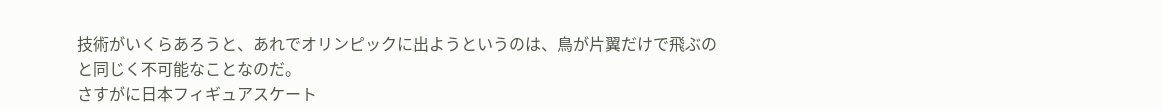技術がいくらあろうと、あれでオリンピックに出ようというのは、鳥が片翼だけで飛ぶのと同じく不可能なことなのだ。
さすがに日本フィギュアスケート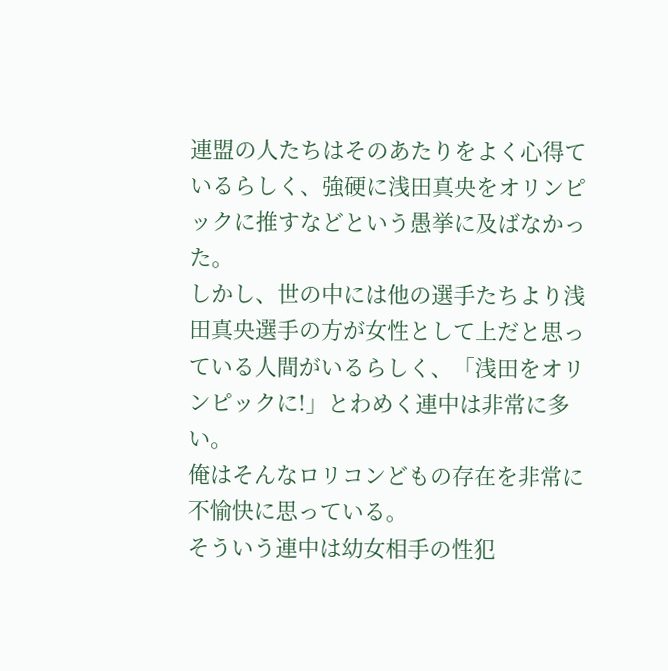連盟の人たちはそのあたりをよく心得ているらしく、強硬に浅田真央をオリンピックに推すなどという愚挙に及ばなかった。
しかし、世の中には他の選手たちより浅田真央選手の方が女性として上だと思っている人間がいるらしく、「浅田をオリンピックに!」とわめく連中は非常に多い。
俺はそんなロリコンどもの存在を非常に不愉快に思っている。
そういう連中は幼女相手の性犯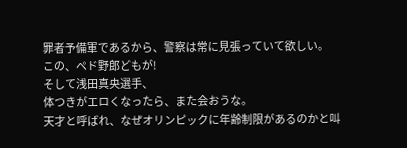罪者予備軍であるから、警察は常に見張っていて欲しい。
この、ペド野郎どもが!
そして浅田真央選手、
体つきがエロくなったら、また会おうな。
天才と呼ばれ、なぜオリンピックに年齢制限があるのかと叫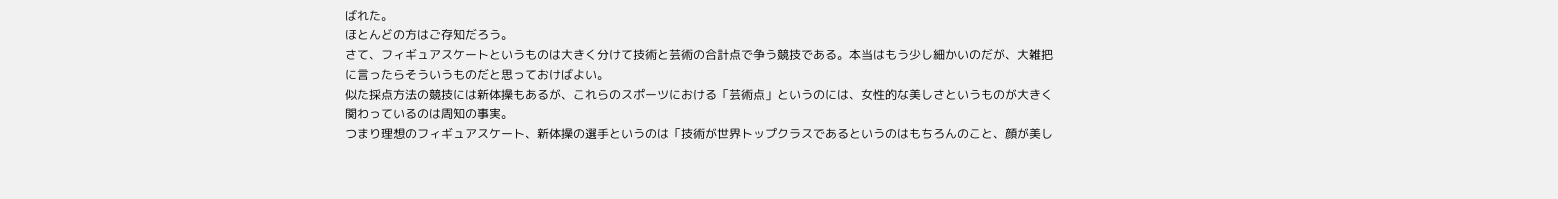ばれた。
ほとんどの方はご存知だろう。
さて、フィギュアスケートというものは大きく分けて技術と芸術の合計点で争う競技である。本当はもう少し細かいのだが、大雑把に言ったらそういうものだと思っておけばよい。
似た採点方法の競技には新体操もあるが、これらのスポーツにおける「芸術点」というのには、女性的な美しさというものが大きく関わっているのは周知の事実。
つまり理想のフィギュアスケート、新体操の選手というのは「技術が世界トップクラスであるというのはもちろんのこと、顔が美し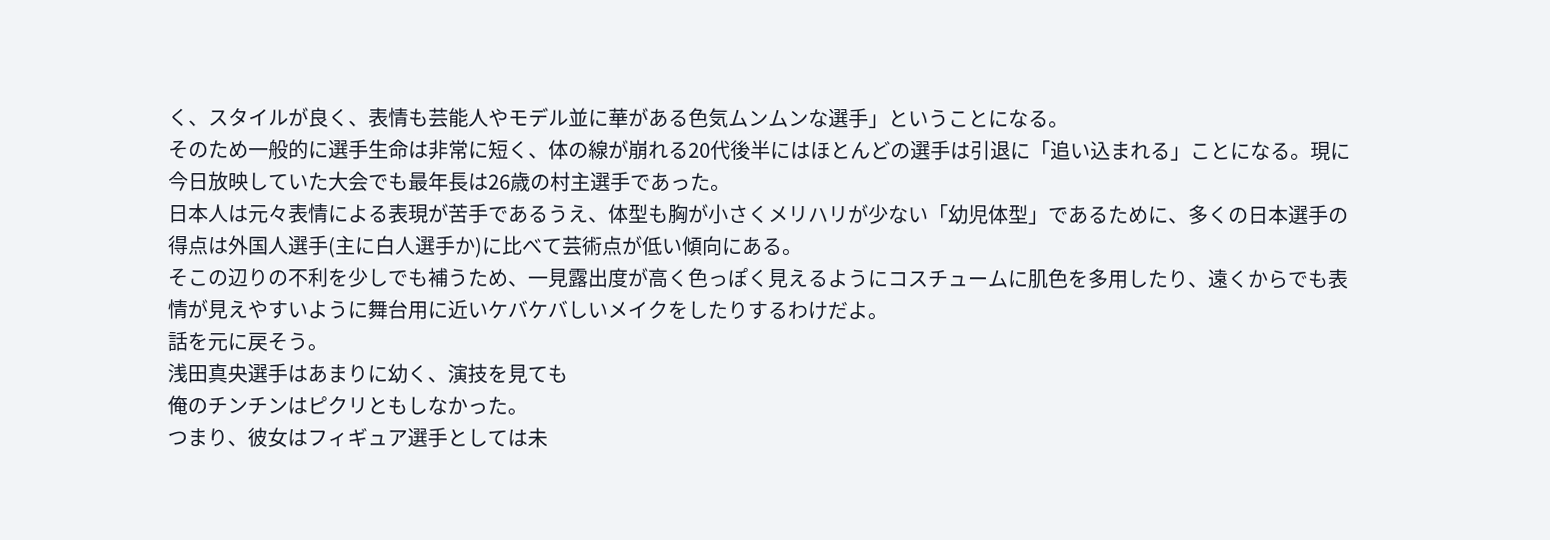く、スタイルが良く、表情も芸能人やモデル並に華がある色気ムンムンな選手」ということになる。
そのため一般的に選手生命は非常に短く、体の線が崩れる20代後半にはほとんどの選手は引退に「追い込まれる」ことになる。現に今日放映していた大会でも最年長は26歳の村主選手であった。
日本人は元々表情による表現が苦手であるうえ、体型も胸が小さくメリハリが少ない「幼児体型」であるために、多くの日本選手の得点は外国人選手(主に白人選手か)に比べて芸術点が低い傾向にある。
そこの辺りの不利を少しでも補うため、一見露出度が高く色っぽく見えるようにコスチュームに肌色を多用したり、遠くからでも表情が見えやすいように舞台用に近いケバケバしいメイクをしたりするわけだよ。
話を元に戻そう。
浅田真央選手はあまりに幼く、演技を見ても
俺のチンチンはピクリともしなかった。
つまり、彼女はフィギュア選手としては未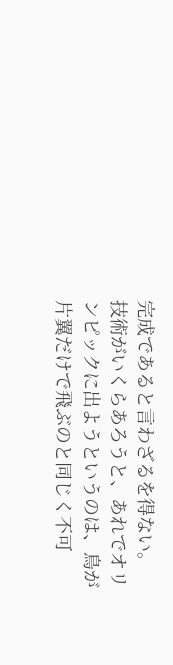完成であると言わざるを得ない。
技術がいくらあろうと、あれでオリンピックに出ようというのは、鳥が片翼だけで飛ぶのと同じく不可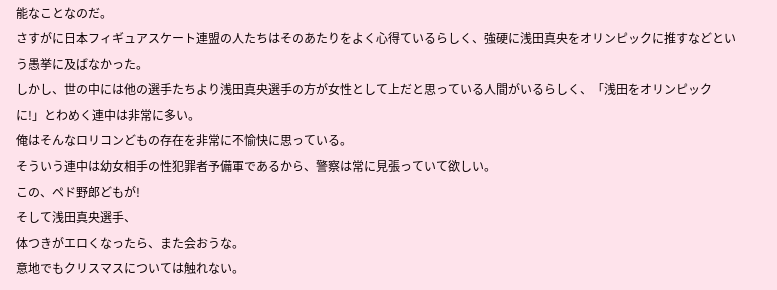能なことなのだ。
さすがに日本フィギュアスケート連盟の人たちはそのあたりをよく心得ているらしく、強硬に浅田真央をオリンピックに推すなどという愚挙に及ばなかった。
しかし、世の中には他の選手たちより浅田真央選手の方が女性として上だと思っている人間がいるらしく、「浅田をオリンピックに!」とわめく連中は非常に多い。
俺はそんなロリコンどもの存在を非常に不愉快に思っている。
そういう連中は幼女相手の性犯罪者予備軍であるから、警察は常に見張っていて欲しい。
この、ペド野郎どもが!
そして浅田真央選手、
体つきがエロくなったら、また会おうな。
意地でもクリスマスについては触れない。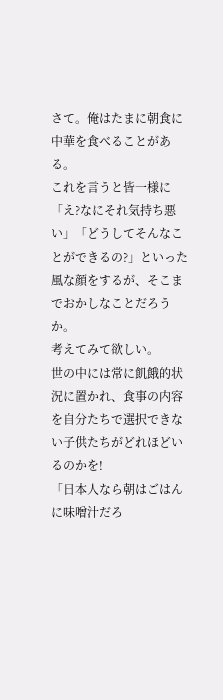さて。俺はたまに朝食に中華を食べることがある。
これを言うと皆一様に「え?なにそれ気持ち悪い」「どうしてそんなことができるの?」といった風な顔をするが、そこまでおかしなことだろうか。
考えてみて欲しい。
世の中には常に飢餓的状況に置かれ、食事の内容を自分たちで選択できない子供たちがどれほどいるのかを!
「日本人なら朝はごはんに味噌汁だろ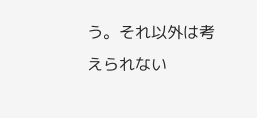う。それ以外は考えられない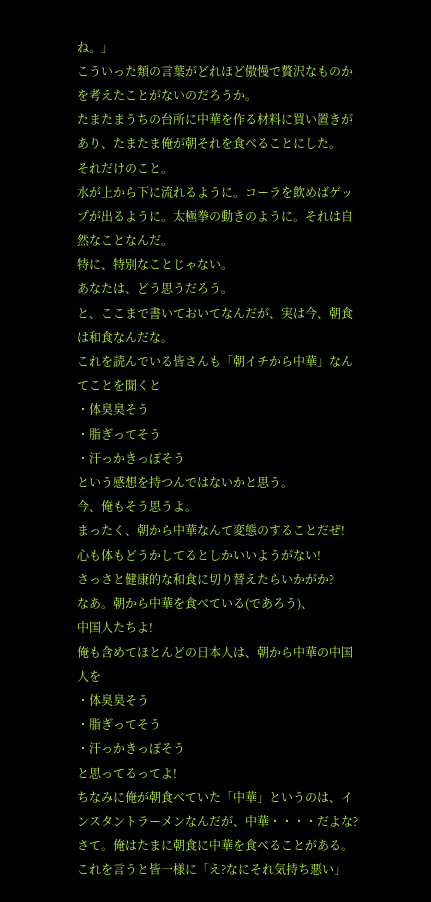ね。」
こういった類の言葉がどれほど傲慢で贅沢なものかを考えたことがないのだろうか。
たまたまうちの台所に中華を作る材料に買い置きがあり、たまたま俺が朝それを食べることにした。
それだけのこと。
水が上から下に流れるように。コーラを飲めばゲップが出るように。太極拳の動きのように。それは自然なことなんだ。
特に、特別なことじゃない。
あなたは、どう思うだろう。
と、ここまで書いておいてなんだが、実は今、朝食は和食なんだな。
これを読んでいる皆さんも「朝イチから中華」なんてことを聞くと
・体臭臭そう
・脂ぎってそう
・汗っかきっぽそう
という感想を持つんではないかと思う。
今、俺もそう思うよ。
まったく、朝から中華なんて変態のすることだぜ!
心も体もどうかしてるとしかいいようがない!
さっさと健康的な和食に切り替えたらいかがか?
なあ。朝から中華を食べている(であろう)、
中国人たちよ!
俺も含めてほとんどの日本人は、朝から中華の中国人を
・体臭臭そう
・脂ぎってそう
・汗っかきっぽそう
と思ってるってよ!
ちなみに俺が朝食べていた「中華」というのは、インスタントラーメンなんだが、中華・・・・だよな?
さて。俺はたまに朝食に中華を食べることがある。
これを言うと皆一様に「え?なにそれ気持ち悪い」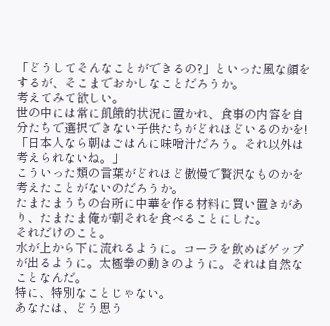「どうしてそんなことができるの?」といった風な顔をするが、そこまでおかしなことだろうか。
考えてみて欲しい。
世の中には常に飢餓的状況に置かれ、食事の内容を自分たちで選択できない子供たちがどれほどいるのかを!
「日本人なら朝はごはんに味噌汁だろう。それ以外は考えられないね。」
こういった類の言葉がどれほど傲慢で贅沢なものかを考えたことがないのだろうか。
たまたまうちの台所に中華を作る材料に買い置きがあり、たまたま俺が朝それを食べることにした。
それだけのこと。
水が上から下に流れるように。コーラを飲めばゲップが出るように。太極拳の動きのように。それは自然なことなんだ。
特に、特別なことじゃない。
あなたは、どう思う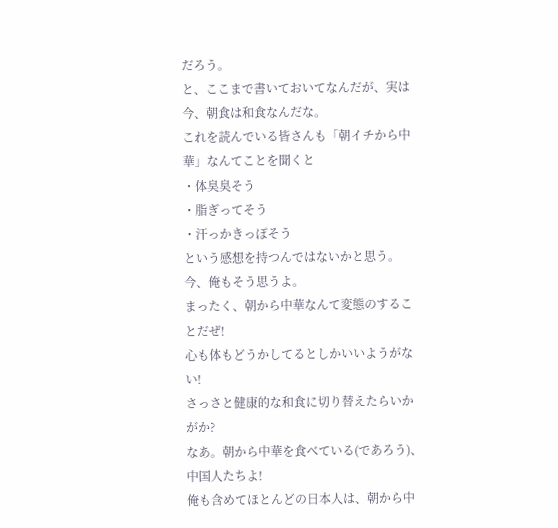だろう。
と、ここまで書いておいてなんだが、実は今、朝食は和食なんだな。
これを読んでいる皆さんも「朝イチから中華」なんてことを聞くと
・体臭臭そう
・脂ぎってそう
・汗っかきっぽそう
という感想を持つんではないかと思う。
今、俺もそう思うよ。
まったく、朝から中華なんて変態のすることだぜ!
心も体もどうかしてるとしかいいようがない!
さっさと健康的な和食に切り替えたらいかがか?
なあ。朝から中華を食べている(であろう)、
中国人たちよ!
俺も含めてほとんどの日本人は、朝から中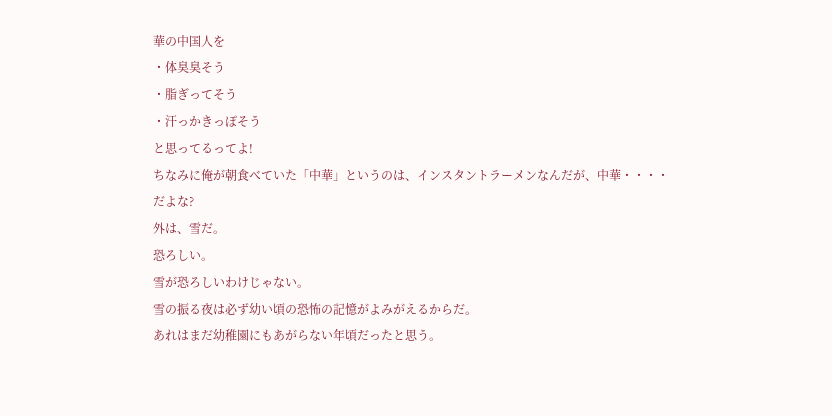華の中国人を
・体臭臭そう
・脂ぎってそう
・汗っかきっぽそう
と思ってるってよ!
ちなみに俺が朝食べていた「中華」というのは、インスタントラーメンなんだが、中華・・・・だよな?
外は、雪だ。
恐ろしい。
雪が恐ろしいわけじゃない。
雪の振る夜は必ず幼い頃の恐怖の記憶がよみがえるからだ。
あれはまだ幼稚園にもあがらない年頃だったと思う。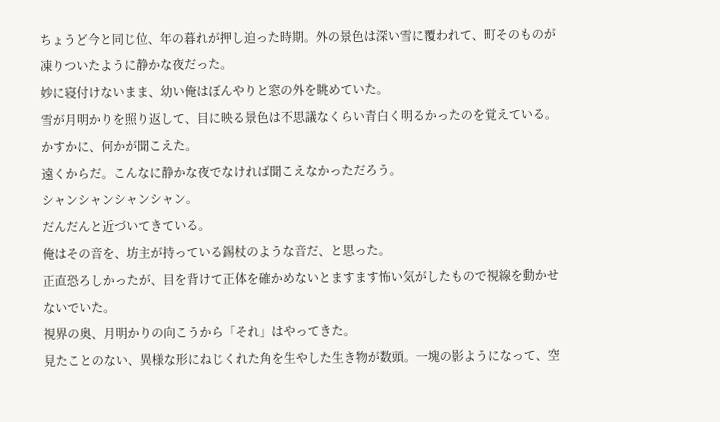ちょうど今と同じ位、年の暮れが押し迫った時期。外の景色は深い雪に覆われて、町そのものが凍りついたように静かな夜だった。
妙に寝付けないまま、幼い俺はぼんやりと窓の外を眺めていた。
雪が月明かりを照り返して、目に映る景色は不思議なくらい青白く明るかったのを覚えている。
かすかに、何かが聞こえた。
遠くからだ。こんなに静かな夜でなければ聞こえなかっただろう。
シャンシャンシャンシャン。
だんだんと近づいてきている。
俺はその音を、坊主が持っている錫杖のような音だ、と思った。
正直恐ろしかったが、目を背けて正体を確かめないとますます怖い気がしたもので視線を動かせないでいた。
視界の奥、月明かりの向こうから「それ」はやってきた。
見たことのない、異様な形にねじくれた角を生やした生き物が数頭。一塊の影ようになって、空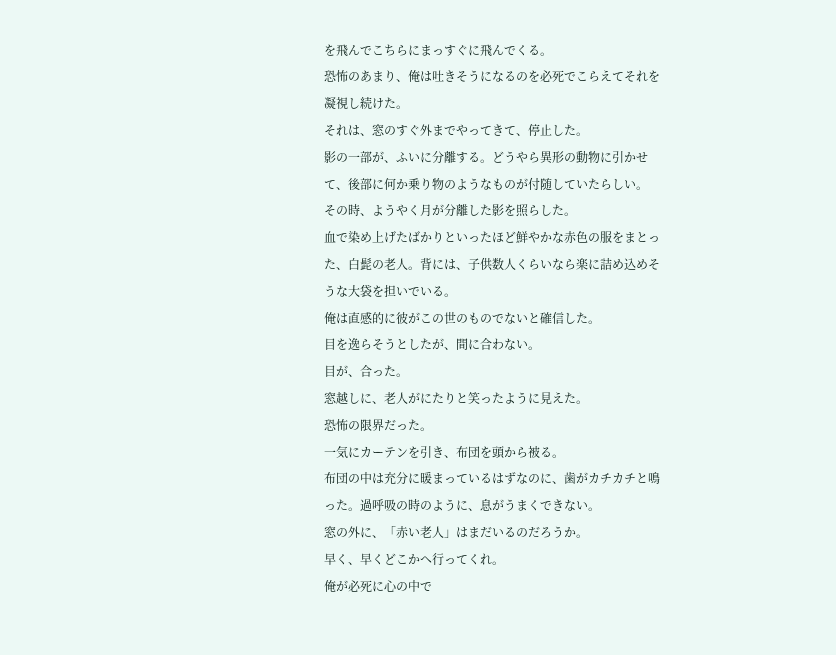を飛んでこちらにまっすぐに飛んでくる。
恐怖のあまり、俺は吐きそうになるのを必死でこらえてそれを凝視し続けた。
それは、窓のすぐ外までやってきて、停止した。
影の一部が、ふいに分離する。どうやら異形の動物に引かせて、後部に何か乗り物のようなものが付随していたらしい。
その時、ようやく月が分離した影を照らした。
血で染め上げたばかりといったほど鮮やかな赤色の服をまとった、白髭の老人。背には、子供数人くらいなら楽に詰め込めそうな大袋を担いでいる。
俺は直感的に彼がこの世のものでないと確信した。
目を逸らそうとしたが、間に合わない。
目が、合った。
窓越しに、老人がにたりと笑ったように見えた。
恐怖の限界だった。
一気にカーテンを引き、布団を頭から被る。
布団の中は充分に暖まっているはずなのに、歯がカチカチと鳴った。過呼吸の時のように、息がうまくできない。
窓の外に、「赤い老人」はまだいるのだろうか。
早く、早くどこかへ行ってくれ。
俺が必死に心の中で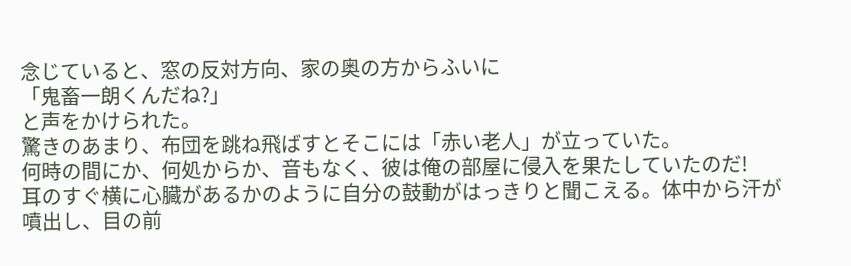念じていると、窓の反対方向、家の奥の方からふいに
「鬼畜一朗くんだね?」
と声をかけられた。
驚きのあまり、布団を跳ね飛ばすとそこには「赤い老人」が立っていた。
何時の間にか、何処からか、音もなく、彼は俺の部屋に侵入を果たしていたのだ!
耳のすぐ横に心臓があるかのように自分の鼓動がはっきりと聞こえる。体中から汗が噴出し、目の前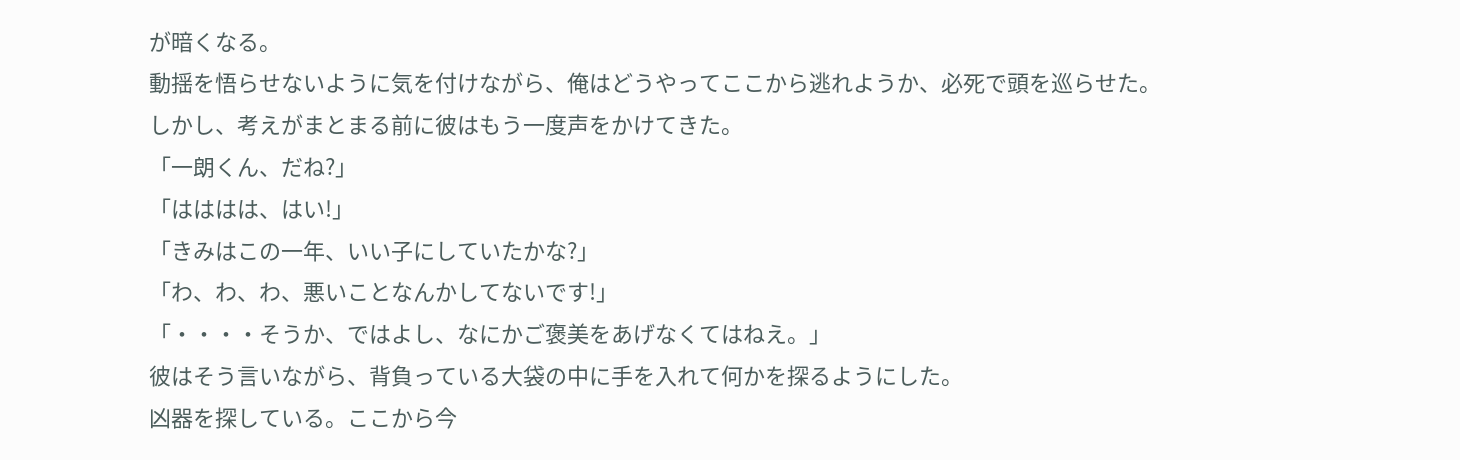が暗くなる。
動揺を悟らせないように気を付けながら、俺はどうやってここから逃れようか、必死で頭を巡らせた。
しかし、考えがまとまる前に彼はもう一度声をかけてきた。
「一朗くん、だね?」
「はははは、はい!」
「きみはこの一年、いい子にしていたかな?」
「わ、わ、わ、悪いことなんかしてないです!」
「・・・・そうか、ではよし、なにかご褒美をあげなくてはねえ。」
彼はそう言いながら、背負っている大袋の中に手を入れて何かを探るようにした。
凶器を探している。ここから今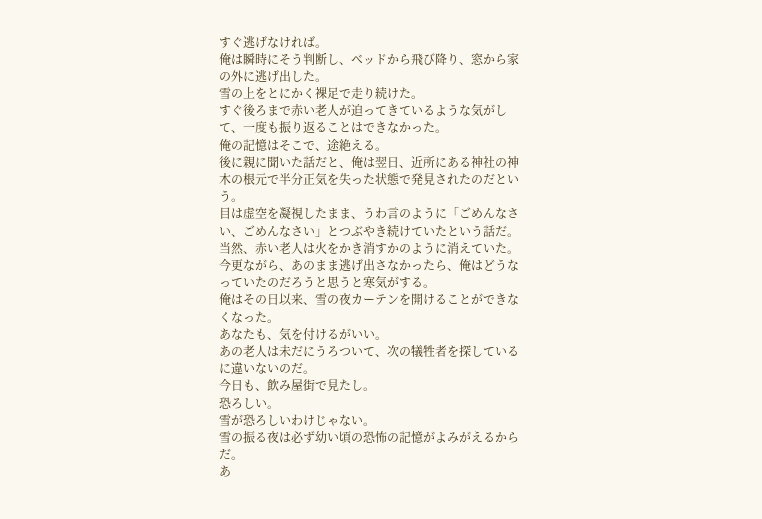すぐ逃げなければ。
俺は瞬時にそう判断し、ベッドから飛び降り、窓から家の外に逃げ出した。
雪の上をとにかく裸足で走り続けた。
すぐ後ろまで赤い老人が迫ってきているような気がして、一度も振り返ることはできなかった。
俺の記憶はそこで、途絶える。
後に親に聞いた話だと、俺は翌日、近所にある神社の神木の根元で半分正気を失った状態で発見されたのだという。
目は虚空を凝視したまま、うわ言のように「ごめんなさい、ごめんなさい」とつぶやき続けていたという話だ。
当然、赤い老人は火をかき消すかのように消えていた。
今更ながら、あのまま逃げ出さなかったら、俺はどうなっていたのだろうと思うと寒気がする。
俺はその日以来、雪の夜カーテンを開けることができなくなった。
あなたも、気を付けるがいい。
あの老人は未だにうろついて、次の犠牲者を探しているに違いないのだ。
今日も、飲み屋街で見たし。
恐ろしい。
雪が恐ろしいわけじゃない。
雪の振る夜は必ず幼い頃の恐怖の記憶がよみがえるからだ。
あ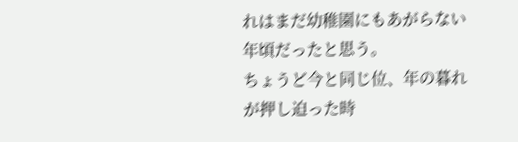れはまだ幼稚園にもあがらない年頃だったと思う。
ちょうど今と同じ位、年の暮れが押し迫った時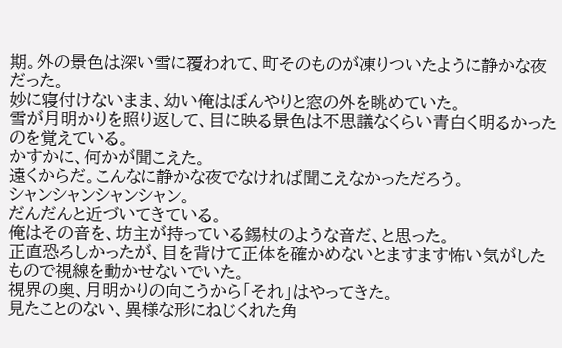期。外の景色は深い雪に覆われて、町そのものが凍りついたように静かな夜だった。
妙に寝付けないまま、幼い俺はぼんやりと窓の外を眺めていた。
雪が月明かりを照り返して、目に映る景色は不思議なくらい青白く明るかったのを覚えている。
かすかに、何かが聞こえた。
遠くからだ。こんなに静かな夜でなければ聞こえなかっただろう。
シャンシャンシャンシャン。
だんだんと近づいてきている。
俺はその音を、坊主が持っている錫杖のような音だ、と思った。
正直恐ろしかったが、目を背けて正体を確かめないとますます怖い気がしたもので視線を動かせないでいた。
視界の奥、月明かりの向こうから「それ」はやってきた。
見たことのない、異様な形にねじくれた角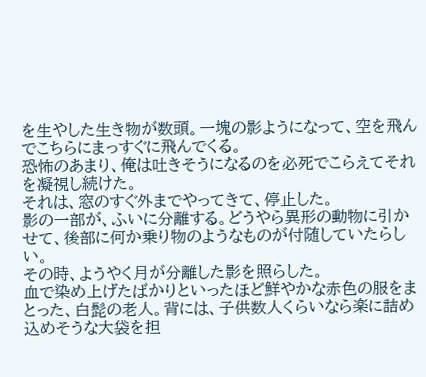を生やした生き物が数頭。一塊の影ようになって、空を飛んでこちらにまっすぐに飛んでくる。
恐怖のあまり、俺は吐きそうになるのを必死でこらえてそれを凝視し続けた。
それは、窓のすぐ外までやってきて、停止した。
影の一部が、ふいに分離する。どうやら異形の動物に引かせて、後部に何か乗り物のようなものが付随していたらしい。
その時、ようやく月が分離した影を照らした。
血で染め上げたばかりといったほど鮮やかな赤色の服をまとった、白髭の老人。背には、子供数人くらいなら楽に詰め込めそうな大袋を担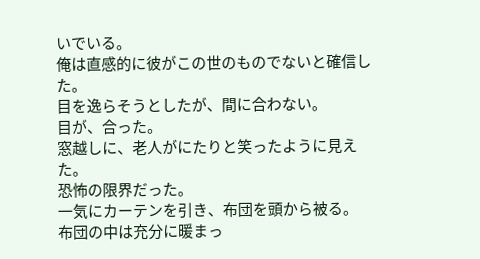いでいる。
俺は直感的に彼がこの世のものでないと確信した。
目を逸らそうとしたが、間に合わない。
目が、合った。
窓越しに、老人がにたりと笑ったように見えた。
恐怖の限界だった。
一気にカーテンを引き、布団を頭から被る。
布団の中は充分に暖まっ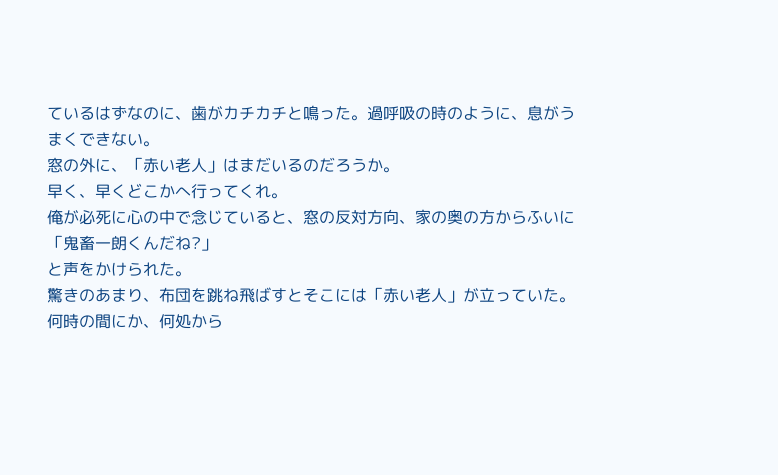ているはずなのに、歯がカチカチと鳴った。過呼吸の時のように、息がうまくできない。
窓の外に、「赤い老人」はまだいるのだろうか。
早く、早くどこかへ行ってくれ。
俺が必死に心の中で念じていると、窓の反対方向、家の奥の方からふいに
「鬼畜一朗くんだね?」
と声をかけられた。
驚きのあまり、布団を跳ね飛ばすとそこには「赤い老人」が立っていた。
何時の間にか、何処から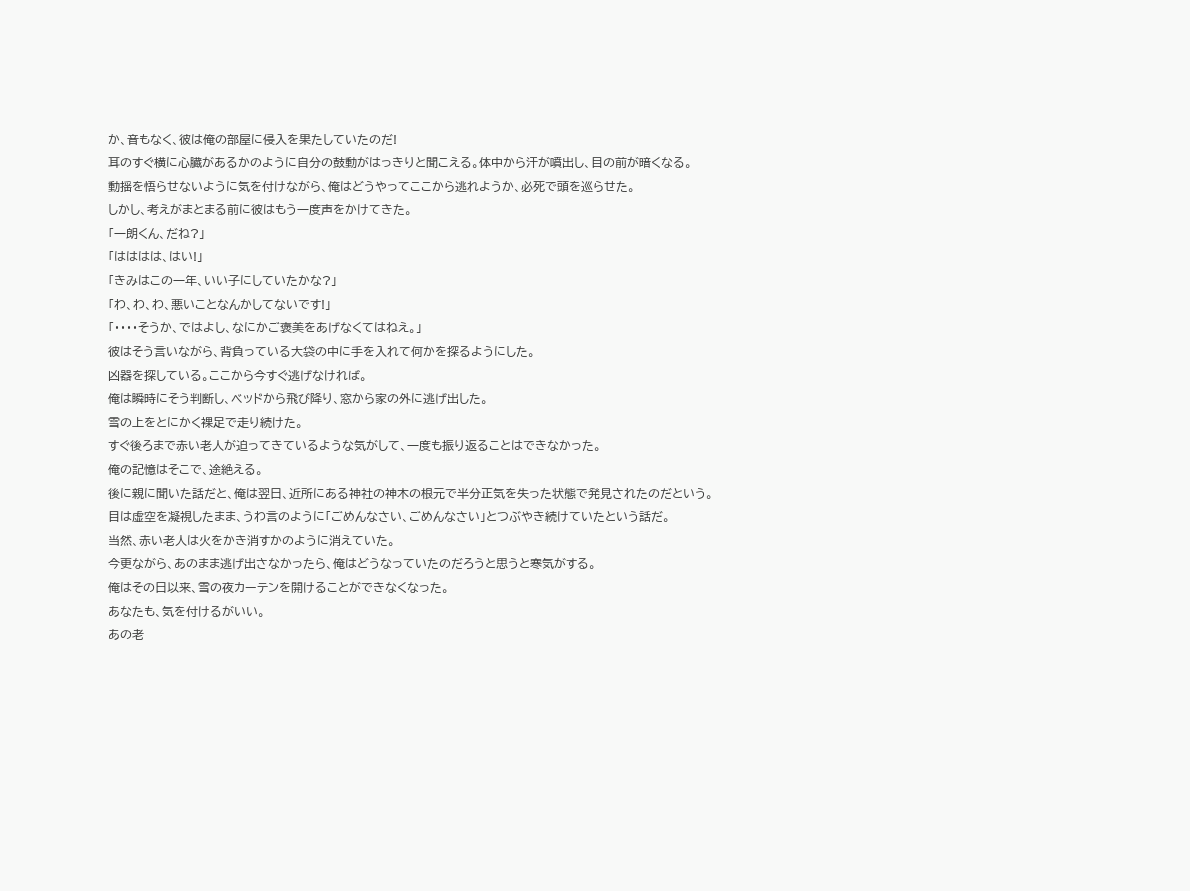か、音もなく、彼は俺の部屋に侵入を果たしていたのだ!
耳のすぐ横に心臓があるかのように自分の鼓動がはっきりと聞こえる。体中から汗が噴出し、目の前が暗くなる。
動揺を悟らせないように気を付けながら、俺はどうやってここから逃れようか、必死で頭を巡らせた。
しかし、考えがまとまる前に彼はもう一度声をかけてきた。
「一朗くん、だね?」
「はははは、はい!」
「きみはこの一年、いい子にしていたかな?」
「わ、わ、わ、悪いことなんかしてないです!」
「・・・・そうか、ではよし、なにかご褒美をあげなくてはねえ。」
彼はそう言いながら、背負っている大袋の中に手を入れて何かを探るようにした。
凶器を探している。ここから今すぐ逃げなければ。
俺は瞬時にそう判断し、ベッドから飛び降り、窓から家の外に逃げ出した。
雪の上をとにかく裸足で走り続けた。
すぐ後ろまで赤い老人が迫ってきているような気がして、一度も振り返ることはできなかった。
俺の記憶はそこで、途絶える。
後に親に聞いた話だと、俺は翌日、近所にある神社の神木の根元で半分正気を失った状態で発見されたのだという。
目は虚空を凝視したまま、うわ言のように「ごめんなさい、ごめんなさい」とつぶやき続けていたという話だ。
当然、赤い老人は火をかき消すかのように消えていた。
今更ながら、あのまま逃げ出さなかったら、俺はどうなっていたのだろうと思うと寒気がする。
俺はその日以来、雪の夜カーテンを開けることができなくなった。
あなたも、気を付けるがいい。
あの老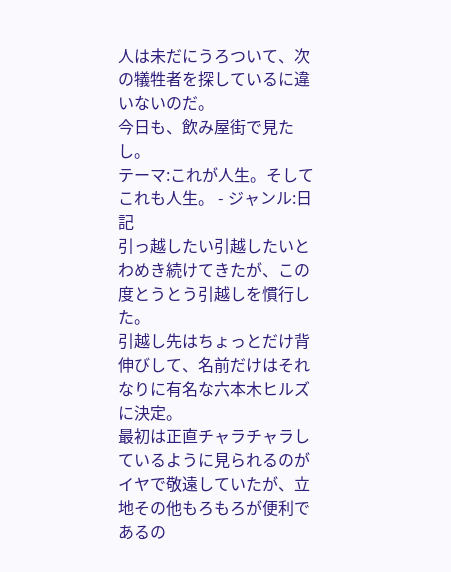人は未だにうろついて、次の犠牲者を探しているに違いないのだ。
今日も、飲み屋街で見たし。
テーマ:これが人生。そしてこれも人生。 - ジャンル:日記
引っ越したい引越したいとわめき続けてきたが、この度とうとう引越しを慣行した。
引越し先はちょっとだけ背伸びして、名前だけはそれなりに有名な六本木ヒルズに決定。
最初は正直チャラチャラしているように見られるのがイヤで敬遠していたが、立地その他もろもろが便利であるの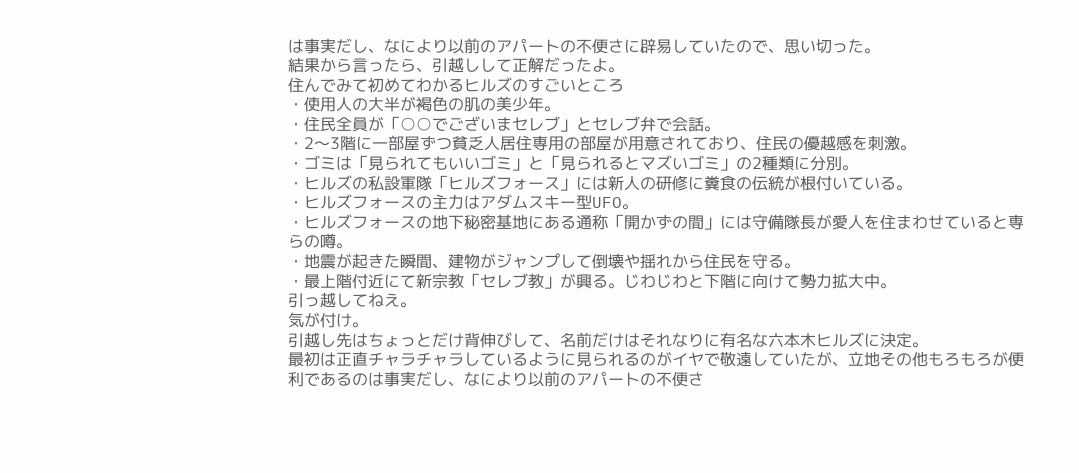は事実だし、なにより以前のアパートの不便さに辟易していたので、思い切った。
結果から言ったら、引越しして正解だったよ。
住んでみて初めてわかるヒルズのすごいところ
・使用人の大半が褐色の肌の美少年。
・住民全員が「○○でございまセレブ」とセレブ弁で会話。
・2〜3階に一部屋ずつ貧乏人居住専用の部屋が用意されており、住民の優越感を刺激。
・ゴミは「見られてもいいゴミ」と「見られるとマズいゴミ」の2種類に分別。
・ヒルズの私設軍隊「ヒルズフォース」には新人の研修に糞食の伝統が根付いている。
・ヒルズフォースの主力はアダムスキー型UFO。
・ヒルズフォースの地下秘密基地にある通称「開かずの間」には守備隊長が愛人を住まわせていると専らの噂。
・地震が起きた瞬間、建物がジャンプして倒壊や揺れから住民を守る。
・最上階付近にて新宗教「セレブ教」が興る。じわじわと下階に向けて勢力拡大中。
引っ越してねえ。
気が付け。
引越し先はちょっとだけ背伸びして、名前だけはそれなりに有名な六本木ヒルズに決定。
最初は正直チャラチャラしているように見られるのがイヤで敬遠していたが、立地その他もろもろが便利であるのは事実だし、なにより以前のアパートの不便さ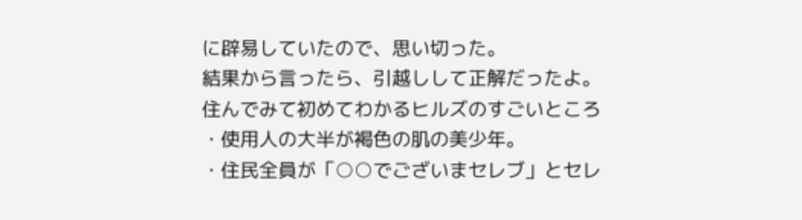に辟易していたので、思い切った。
結果から言ったら、引越しして正解だったよ。
住んでみて初めてわかるヒルズのすごいところ
・使用人の大半が褐色の肌の美少年。
・住民全員が「○○でございまセレブ」とセレ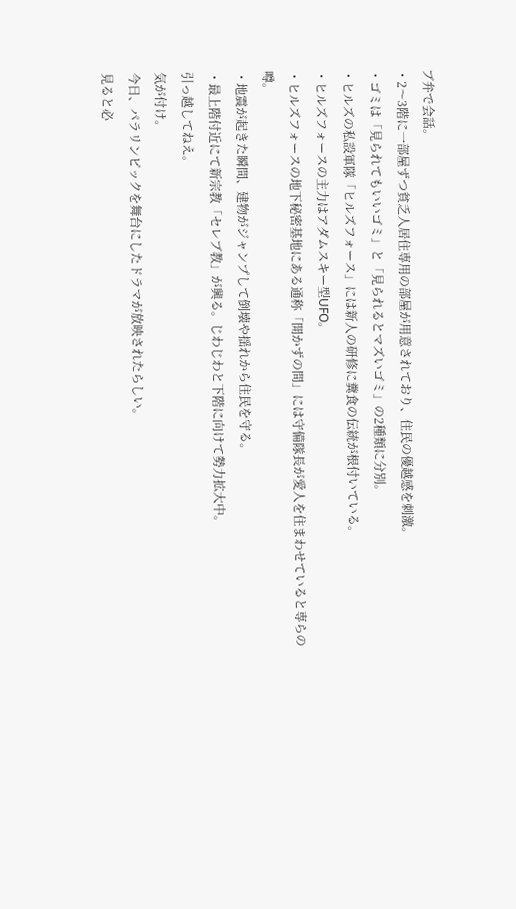ブ弁で会話。
・2〜3階に一部屋ずつ貧乏人居住専用の部屋が用意されており、住民の優越感を刺激。
・ゴミは「見られてもいいゴミ」と「見られるとマズいゴミ」の2種類に分別。
・ヒルズの私設軍隊「ヒルズフォース」には新人の研修に糞食の伝統が根付いている。
・ヒルズフォースの主力はアダムスキー型UFO。
・ヒルズフォースの地下秘密基地にある通称「開かずの間」には守備隊長が愛人を住まわせていると専らの噂。
・地震が起きた瞬間、建物がジャンプして倒壊や揺れから住民を守る。
・最上階付近にて新宗教「セレブ教」が興る。じわじわと下階に向けて勢力拡大中。
引っ越してねえ。
気が付け。
今日、パラリンピックを舞台にしたドラマが放映されたらしい。
見ると必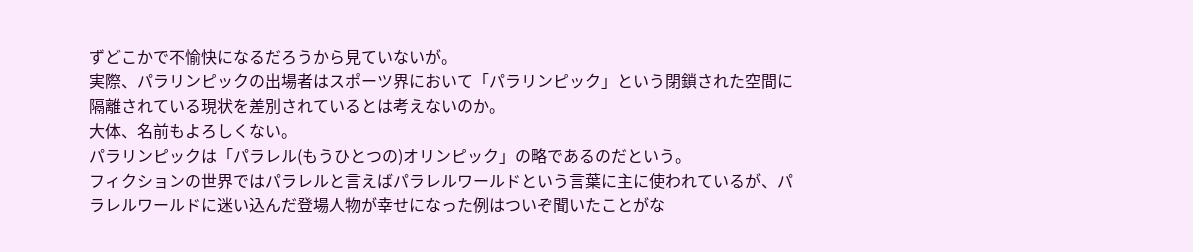ずどこかで不愉快になるだろうから見ていないが。
実際、パラリンピックの出場者はスポーツ界において「パラリンピック」という閉鎖された空間に隔離されている現状を差別されているとは考えないのか。
大体、名前もよろしくない。
パラリンピックは「パラレル(もうひとつの)オリンピック」の略であるのだという。
フィクションの世界ではパラレルと言えばパラレルワールドという言葉に主に使われているが、パラレルワールドに迷い込んだ登場人物が幸せになった例はついぞ聞いたことがな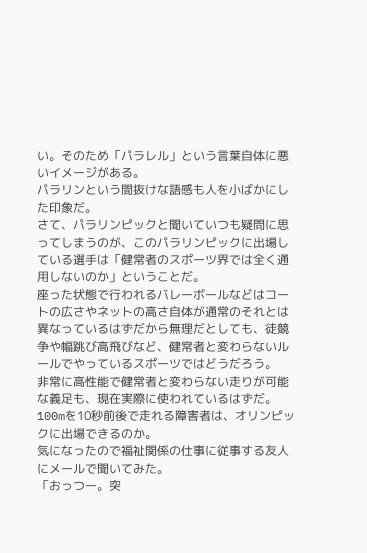い。そのため「パラレル」という言葉自体に悪いイメージがある。
パラリンという間抜けな語感も人を小ばかにした印象だ。
さて、パラリンピックと聞いていつも疑問に思ってしまうのが、このパラリンピックに出場している選手は「健常者のスポーツ界では全く通用しないのか」ということだ。
座った状態で行われるバレーボールなどはコートの広さやネットの高さ自体が通常のそれとは異なっているはずだから無理だとしても、徒競争や幅跳び高飛びなど、健常者と変わらないルールでやっているスポーツではどうだろう。
非常に高性能で健常者と変わらない走りが可能な義足も、現在実際に使われているはずだ。
100mを10秒前後で走れる障害者は、オリンピックに出場できるのか。
気になったので福祉関係の仕事に従事する友人にメールで聞いてみた。
「おっつー。突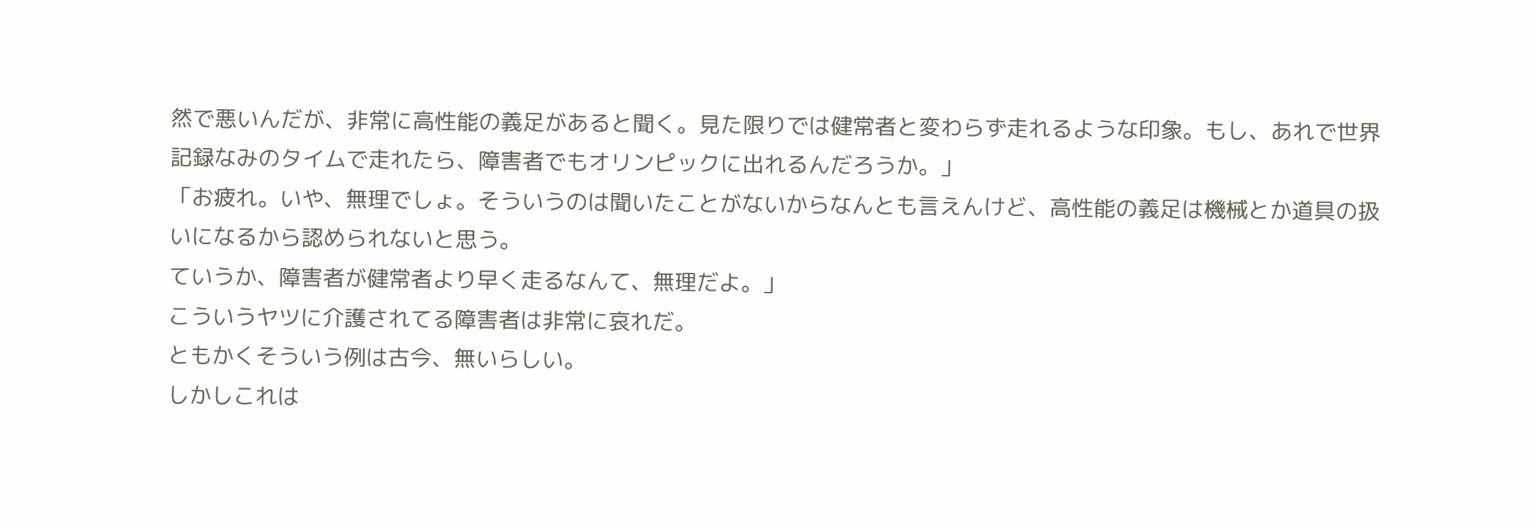然で悪いんだが、非常に高性能の義足があると聞く。見た限りでは健常者と変わらず走れるような印象。もし、あれで世界記録なみのタイムで走れたら、障害者でもオリンピックに出れるんだろうか。」
「お疲れ。いや、無理でしょ。そういうのは聞いたことがないからなんとも言えんけど、高性能の義足は機械とか道具の扱いになるから認められないと思う。
ていうか、障害者が健常者より早く走るなんて、無理だよ。」
こういうヤツに介護されてる障害者は非常に哀れだ。
ともかくそういう例は古今、無いらしい。
しかしこれは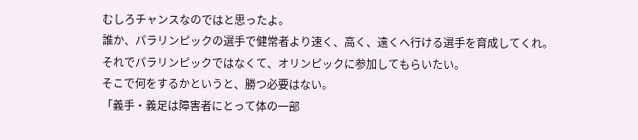むしろチャンスなのではと思ったよ。
誰か、パラリンピックの選手で健常者より速く、高く、遠くへ行ける選手を育成してくれ。
それでパラリンピックではなくて、オリンピックに参加してもらいたい。
そこで何をするかというと、勝つ必要はない。
「義手・義足は障害者にとって体の一部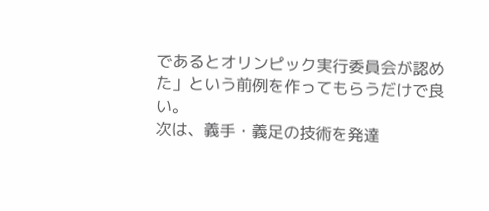であるとオリンピック実行委員会が認めた」という前例を作ってもらうだけで良い。
次は、義手・義足の技術を発達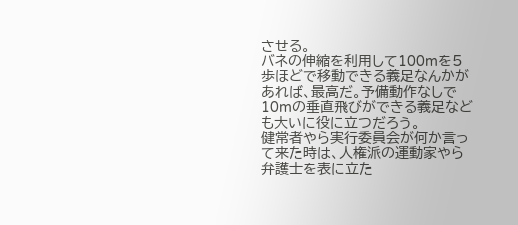させる。
バネの伸縮を利用して100mを5歩ほどで移動できる義足なんかがあれば、最高だ。予備動作なしで10mの垂直飛びができる義足なども大いに役に立つだろう。
健常者やら実行委員会が何か言って来た時は、人権派の運動家やら弁護士を表に立た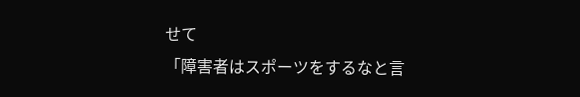せて
「障害者はスポーツをするなと言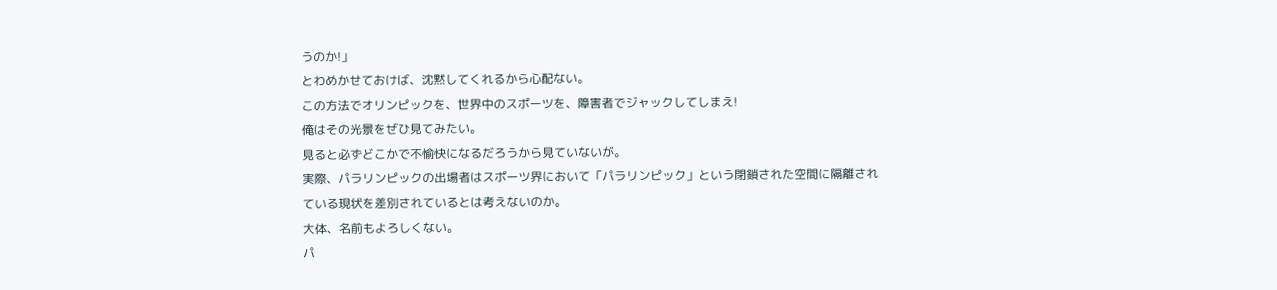うのか!」
とわめかせておけば、沈黙してくれるから心配ない。
この方法でオリンピックを、世界中のスポーツを、障害者でジャックしてしまえ!
俺はその光景をぜひ見てみたい。
見ると必ずどこかで不愉快になるだろうから見ていないが。
実際、パラリンピックの出場者はスポーツ界において「パラリンピック」という閉鎖された空間に隔離されている現状を差別されているとは考えないのか。
大体、名前もよろしくない。
パ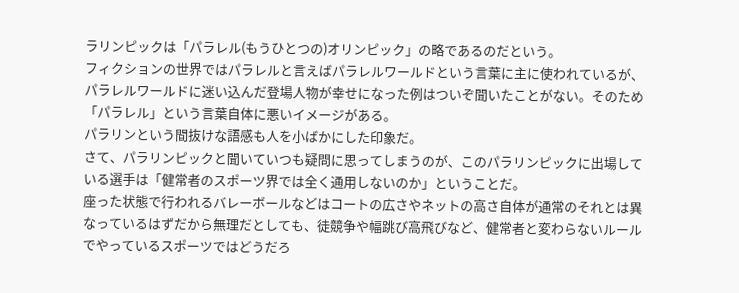ラリンピックは「パラレル(もうひとつの)オリンピック」の略であるのだという。
フィクションの世界ではパラレルと言えばパラレルワールドという言葉に主に使われているが、パラレルワールドに迷い込んだ登場人物が幸せになった例はついぞ聞いたことがない。そのため「パラレル」という言葉自体に悪いイメージがある。
パラリンという間抜けな語感も人を小ばかにした印象だ。
さて、パラリンピックと聞いていつも疑問に思ってしまうのが、このパラリンピックに出場している選手は「健常者のスポーツ界では全く通用しないのか」ということだ。
座った状態で行われるバレーボールなどはコートの広さやネットの高さ自体が通常のそれとは異なっているはずだから無理だとしても、徒競争や幅跳び高飛びなど、健常者と変わらないルールでやっているスポーツではどうだろ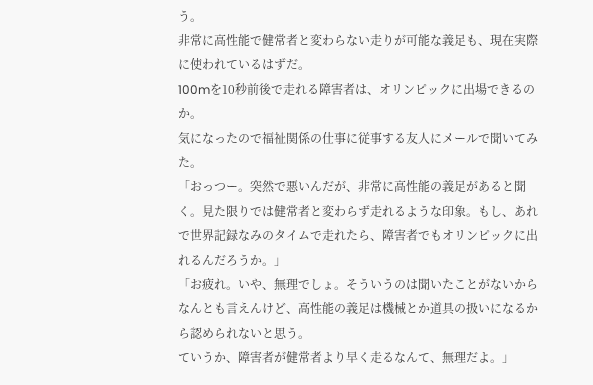う。
非常に高性能で健常者と変わらない走りが可能な義足も、現在実際に使われているはずだ。
100mを10秒前後で走れる障害者は、オリンピックに出場できるのか。
気になったので福祉関係の仕事に従事する友人にメールで聞いてみた。
「おっつー。突然で悪いんだが、非常に高性能の義足があると聞く。見た限りでは健常者と変わらず走れるような印象。もし、あれで世界記録なみのタイムで走れたら、障害者でもオリンピックに出れるんだろうか。」
「お疲れ。いや、無理でしょ。そういうのは聞いたことがないからなんとも言えんけど、高性能の義足は機械とか道具の扱いになるから認められないと思う。
ていうか、障害者が健常者より早く走るなんて、無理だよ。」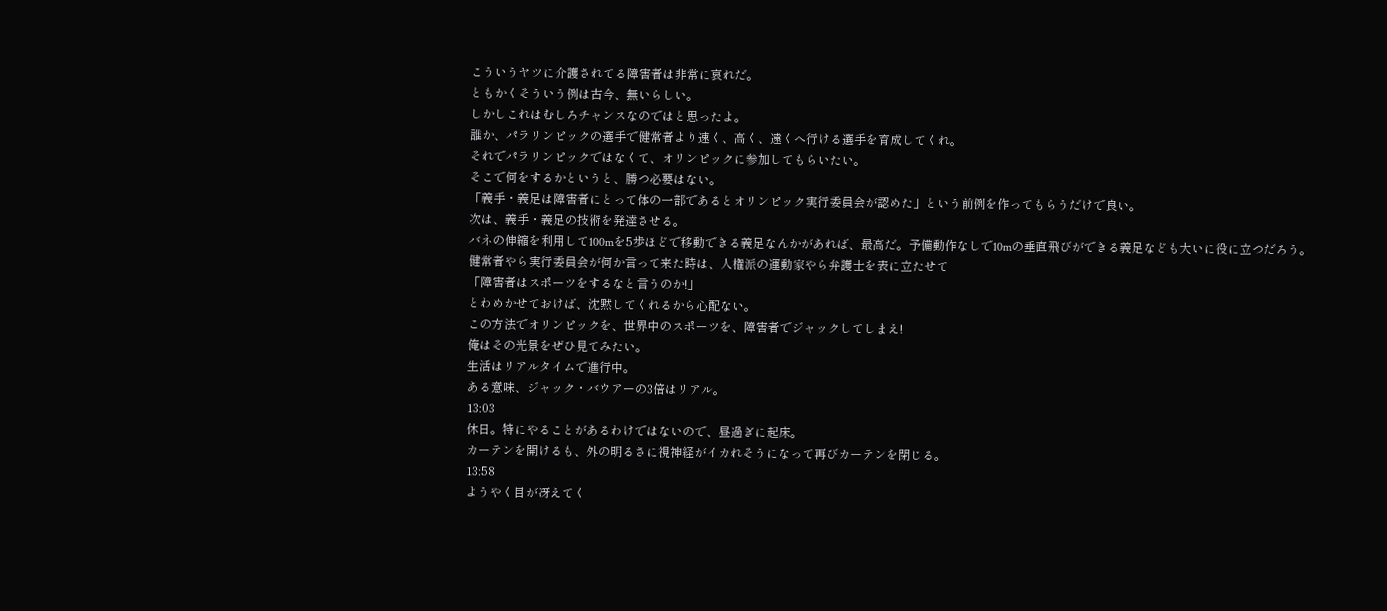こういうヤツに介護されてる障害者は非常に哀れだ。
ともかくそういう例は古今、無いらしい。
しかしこれはむしろチャンスなのではと思ったよ。
誰か、パラリンピックの選手で健常者より速く、高く、遠くへ行ける選手を育成してくれ。
それでパラリンピックではなくて、オリンピックに参加してもらいたい。
そこで何をするかというと、勝つ必要はない。
「義手・義足は障害者にとって体の一部であるとオリンピック実行委員会が認めた」という前例を作ってもらうだけで良い。
次は、義手・義足の技術を発達させる。
バネの伸縮を利用して100mを5歩ほどで移動できる義足なんかがあれば、最高だ。予備動作なしで10mの垂直飛びができる義足なども大いに役に立つだろう。
健常者やら実行委員会が何か言って来た時は、人権派の運動家やら弁護士を表に立たせて
「障害者はスポーツをするなと言うのか!」
とわめかせておけば、沈黙してくれるから心配ない。
この方法でオリンピックを、世界中のスポーツを、障害者でジャックしてしまえ!
俺はその光景をぜひ見てみたい。
生活はリアルタイムで進行中。
ある意味、ジャック・バウアーの3倍はリアル。
13:03
休日。特にやることがあるわけではないので、昼過ぎに起床。
カーテンを開けるも、外の明るさに視神経がイカれそうになって再びカーテンを閉じる。
13:58
ようやく目が冴えてく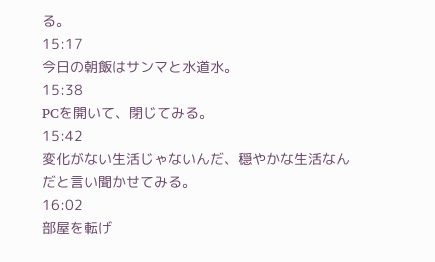る。
15:17
今日の朝飯はサンマと水道水。
15:38
PCを開いて、閉じてみる。
15:42
変化がない生活じゃないんだ、穏やかな生活なんだと言い聞かせてみる。
16:02
部屋を転げ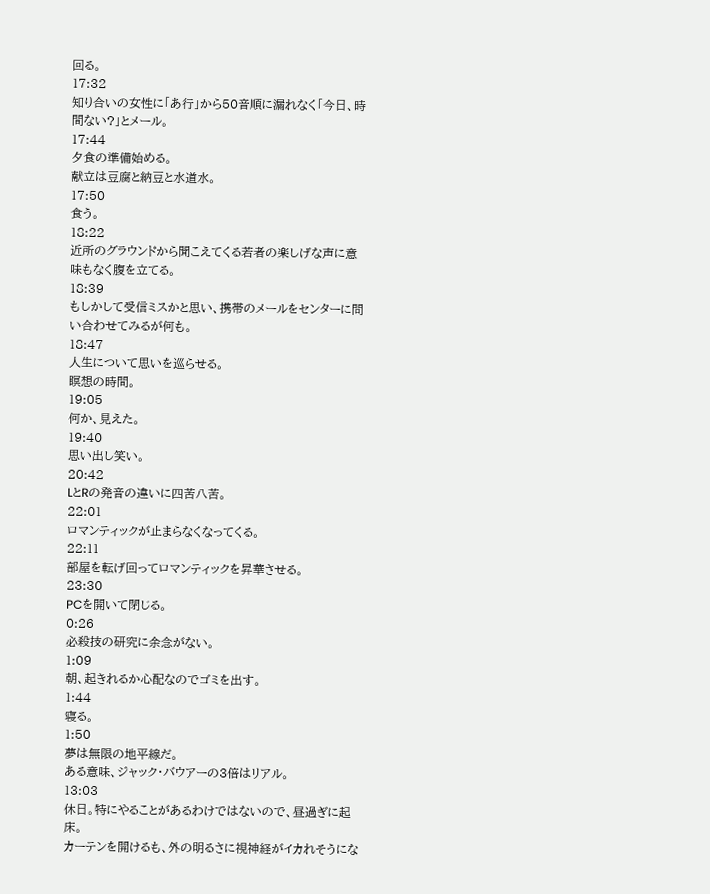回る。
17:32
知り合いの女性に「あ行」から50音順に漏れなく「今日、時間ない?」とメール。
17:44
夕食の準備始める。
献立は豆腐と納豆と水道水。
17:50
食う。
18:22
近所のグラウンドから聞こえてくる若者の楽しげな声に意味もなく腹を立てる。
18:39
もしかして受信ミスかと思い、携帯のメールをセンターに問い合わせてみるが何も。
18:47
人生について思いを巡らせる。
瞑想の時間。
19:05
何か、見えた。
19:40
思い出し笑い。
20:42
LとRの発音の違いに四苦八苦。
22:01
ロマンティックが止まらなくなってくる。
22:11
部屋を転げ回ってロマンティックを昇華させる。
23:30
PCを開いて閉じる。
0:26
必殺技の研究に余念がない。
1:09
朝、起きれるか心配なのでゴミを出す。
1:44
寝る。
1:50
夢は無限の地平線だ。
ある意味、ジャック・バウアーの3倍はリアル。
13:03
休日。特にやることがあるわけではないので、昼過ぎに起床。
カーテンを開けるも、外の明るさに視神経がイカれそうにな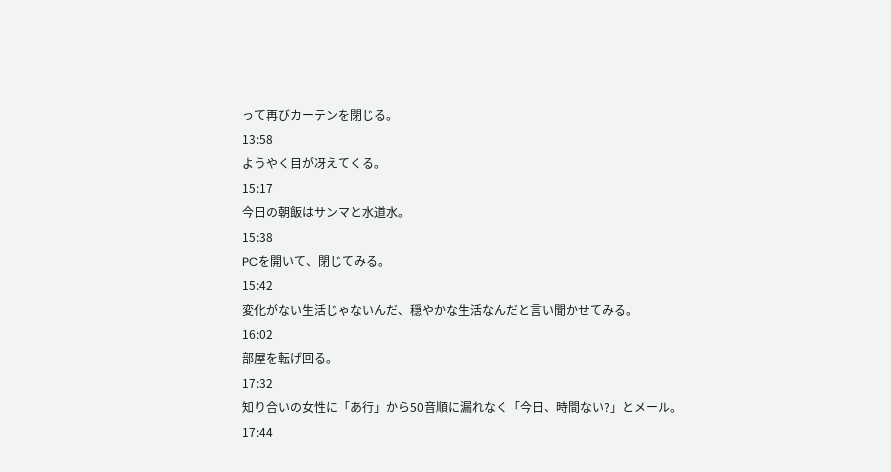って再びカーテンを閉じる。
13:58
ようやく目が冴えてくる。
15:17
今日の朝飯はサンマと水道水。
15:38
PCを開いて、閉じてみる。
15:42
変化がない生活じゃないんだ、穏やかな生活なんだと言い聞かせてみる。
16:02
部屋を転げ回る。
17:32
知り合いの女性に「あ行」から50音順に漏れなく「今日、時間ない?」とメール。
17:44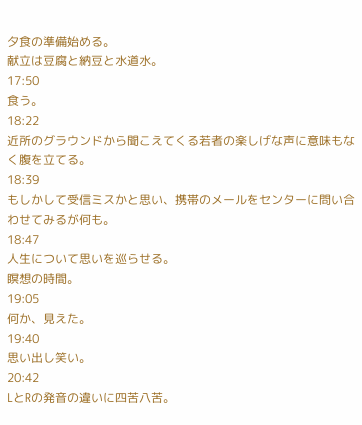夕食の準備始める。
献立は豆腐と納豆と水道水。
17:50
食う。
18:22
近所のグラウンドから聞こえてくる若者の楽しげな声に意味もなく腹を立てる。
18:39
もしかして受信ミスかと思い、携帯のメールをセンターに問い合わせてみるが何も。
18:47
人生について思いを巡らせる。
瞑想の時間。
19:05
何か、見えた。
19:40
思い出し笑い。
20:42
LとRの発音の違いに四苦八苦。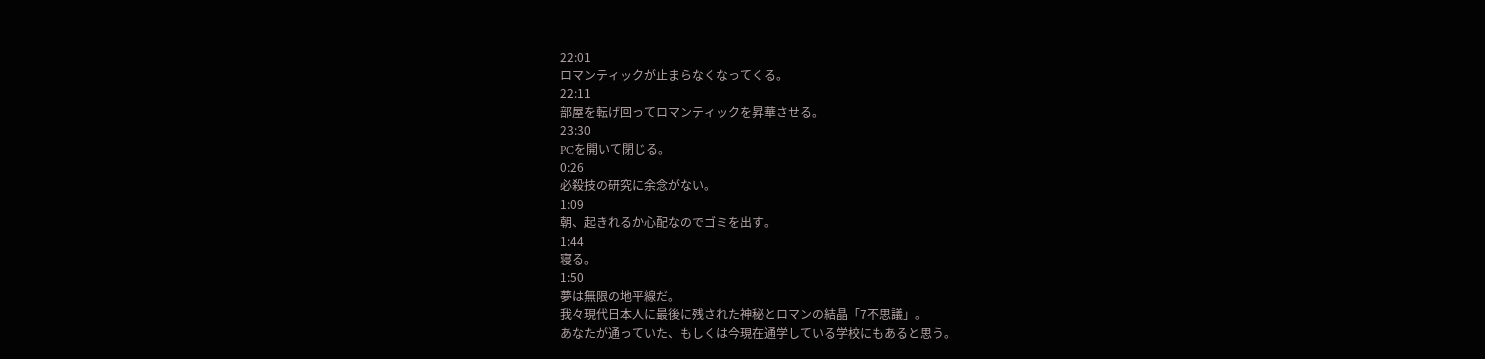22:01
ロマンティックが止まらなくなってくる。
22:11
部屋を転げ回ってロマンティックを昇華させる。
23:30
PCを開いて閉じる。
0:26
必殺技の研究に余念がない。
1:09
朝、起きれるか心配なのでゴミを出す。
1:44
寝る。
1:50
夢は無限の地平線だ。
我々現代日本人に最後に残された神秘とロマンの結晶「7不思議」。
あなたが通っていた、もしくは今現在通学している学校にもあると思う。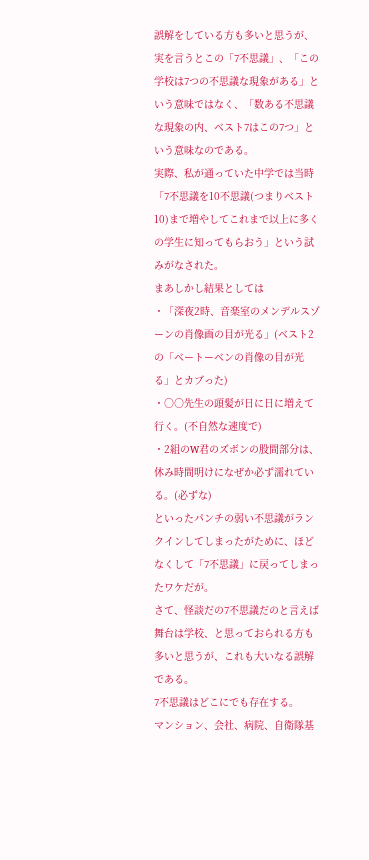誤解をしている方も多いと思うが、実を言うとこの「7不思議」、「この学校は7つの不思議な現象がある」という意味ではなく、「数ある不思議な現象の内、ベスト7はこの7つ」という意味なのである。
実際、私が通っていた中学では当時「7不思議を10不思議(つまりベスト10)まで増やしてこれまで以上に多くの学生に知ってもらおう」という試みがなされた。
まあしかし結果としては
・「深夜2時、音楽室のメンデルスゾーンの肖像画の目が光る」(ベスト2の「ベートーベンの肖像の目が光る」とカブった)
・○○先生の頭髪が日に日に増えて行く。(不自然な速度で)
・2組のW君のズボンの股間部分は、休み時間明けになぜか必ず濡れている。(必ずな)
といったパンチの弱い不思議がランクインしてしまったがために、ほどなくして「7不思議」に戻ってしまったワケだが。
さて、怪談だの7不思議だのと言えば舞台は学校、と思っておられる方も多いと思うが、これも大いなる誤解である。
7不思議はどこにでも存在する。
マンション、会社、病院、自衛隊基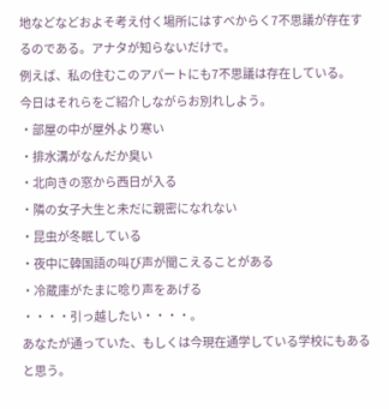地などなどおよそ考え付く場所にはすべからく7不思議が存在するのである。アナタが知らないだけで。
例えば、私の住むこのアパートにも7不思議は存在している。
今日はそれらをご紹介しながらお別れしよう。
・部屋の中が屋外より寒い
・排水溝がなんだか臭い
・北向きの窓から西日が入る
・隣の女子大生と未だに親密になれない
・昆虫が冬眠している
・夜中に韓国語の叫び声が聞こえることがある
・冷蔵庫がたまに唸り声をあげる
・・・・引っ越したい・・・・。
あなたが通っていた、もしくは今現在通学している学校にもあると思う。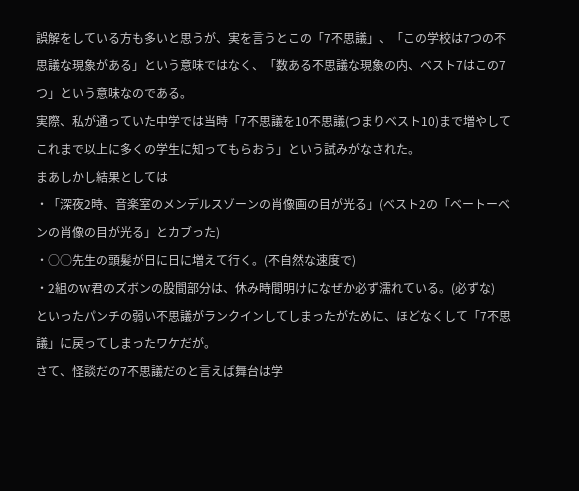誤解をしている方も多いと思うが、実を言うとこの「7不思議」、「この学校は7つの不思議な現象がある」という意味ではなく、「数ある不思議な現象の内、ベスト7はこの7つ」という意味なのである。
実際、私が通っていた中学では当時「7不思議を10不思議(つまりベスト10)まで増やしてこれまで以上に多くの学生に知ってもらおう」という試みがなされた。
まあしかし結果としては
・「深夜2時、音楽室のメンデルスゾーンの肖像画の目が光る」(ベスト2の「ベートーベンの肖像の目が光る」とカブった)
・○○先生の頭髪が日に日に増えて行く。(不自然な速度で)
・2組のW君のズボンの股間部分は、休み時間明けになぜか必ず濡れている。(必ずな)
といったパンチの弱い不思議がランクインしてしまったがために、ほどなくして「7不思議」に戻ってしまったワケだが。
さて、怪談だの7不思議だのと言えば舞台は学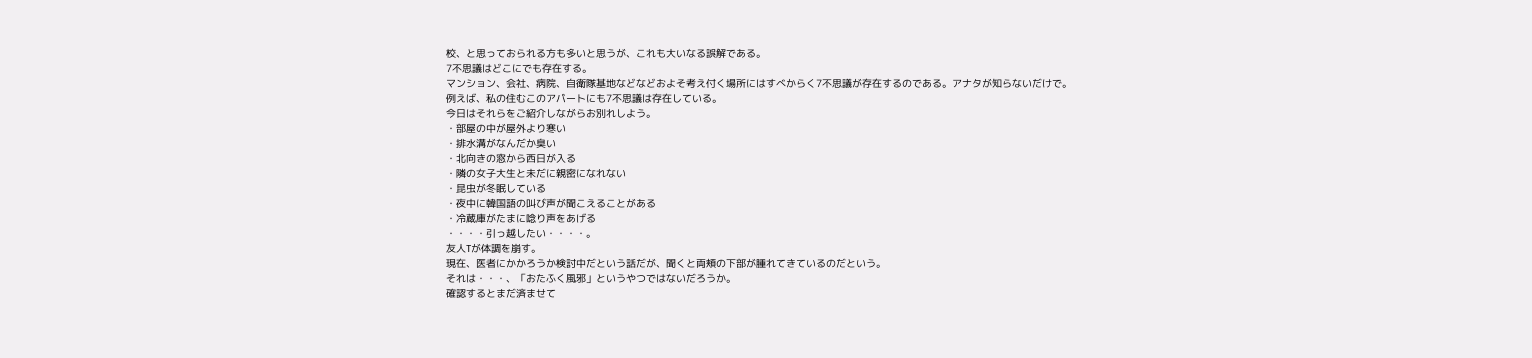校、と思っておられる方も多いと思うが、これも大いなる誤解である。
7不思議はどこにでも存在する。
マンション、会社、病院、自衛隊基地などなどおよそ考え付く場所にはすべからく7不思議が存在するのである。アナタが知らないだけで。
例えば、私の住むこのアパートにも7不思議は存在している。
今日はそれらをご紹介しながらお別れしよう。
・部屋の中が屋外より寒い
・排水溝がなんだか臭い
・北向きの窓から西日が入る
・隣の女子大生と未だに親密になれない
・昆虫が冬眠している
・夜中に韓国語の叫び声が聞こえることがある
・冷蔵庫がたまに唸り声をあげる
・・・・引っ越したい・・・・。
友人Tが体調を崩す。
現在、医者にかかろうか検討中だという話だが、聞くと両頬の下部が腫れてきているのだという。
それは・・・、「おたふく風邪」というやつではないだろうか。
確認するとまだ済ませて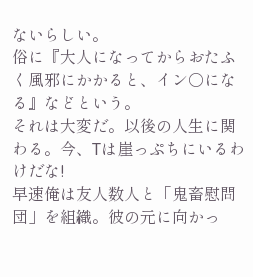ないらしい。
俗に『大人になってからおたふく風邪にかかると、イン○になる』などという。
それは大変だ。以後の人生に関わる。今、Tは崖っぷちにいるわけだな!
早速俺は友人数人と「鬼畜慰問団」を組織。彼の元に向かっ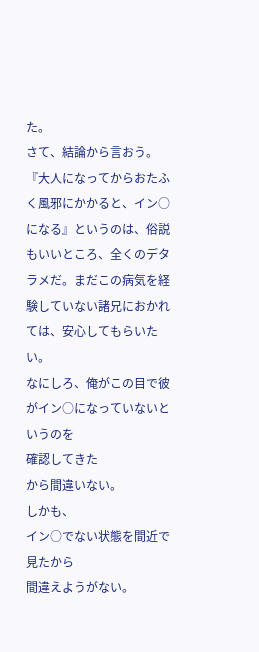た。
さて、結論から言おう。
『大人になってからおたふく風邪にかかると、イン○になる』というのは、俗説もいいところ、全くのデタラメだ。まだこの病気を経験していない諸兄におかれては、安心してもらいたい。
なにしろ、俺がこの目で彼がイン○になっていないというのを
確認してきた
から間違いない。
しかも、
イン○でない状態を間近で見たから
間違えようがない。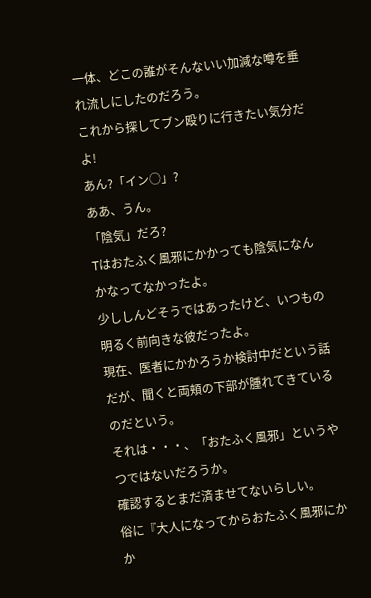一体、どこの誰がそんないい加減な噂を垂れ流しにしたのだろう。
これから探してブン殴りに行きたい気分だよ!
あん?「イン○」?
ああ、うん。
「陰気」だろ?
Tはおたふく風邪にかかっても陰気になんかなってなかったよ。
少ししんどそうではあったけど、いつもの明るく前向きな彼だったよ。
現在、医者にかかろうか検討中だという話だが、聞くと両頬の下部が腫れてきているのだという。
それは・・・、「おたふく風邪」というやつではないだろうか。
確認するとまだ済ませてないらしい。
俗に『大人になってからおたふく風邪にかか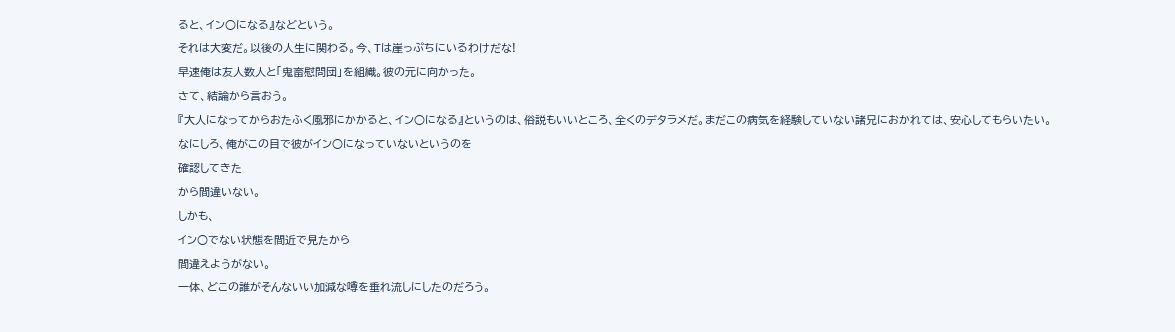ると、イン○になる』などという。
それは大変だ。以後の人生に関わる。今、Tは崖っぷちにいるわけだな!
早速俺は友人数人と「鬼畜慰問団」を組織。彼の元に向かった。
さて、結論から言おう。
『大人になってからおたふく風邪にかかると、イン○になる』というのは、俗説もいいところ、全くのデタラメだ。まだこの病気を経験していない諸兄におかれては、安心してもらいたい。
なにしろ、俺がこの目で彼がイン○になっていないというのを
確認してきた
から間違いない。
しかも、
イン○でない状態を間近で見たから
間違えようがない。
一体、どこの誰がそんないい加減な噂を垂れ流しにしたのだろう。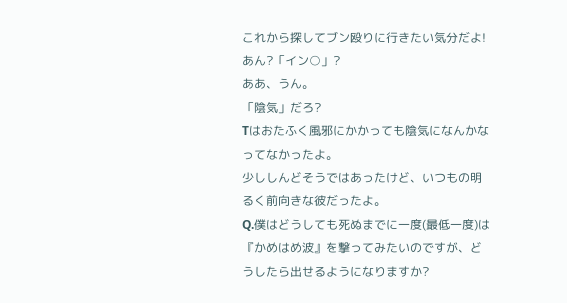これから探してブン殴りに行きたい気分だよ!
あん?「イン○」?
ああ、うん。
「陰気」だろ?
Tはおたふく風邪にかかっても陰気になんかなってなかったよ。
少ししんどそうではあったけど、いつもの明るく前向きな彼だったよ。
Q.僕はどうしても死ぬまでに一度(最低一度)は『かめはめ波』を撃ってみたいのですが、どうしたら出せるようになりますか?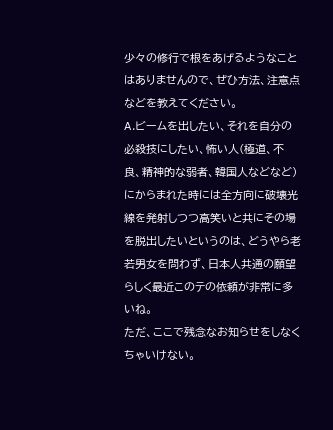少々の修行で根をあげるようなことはありませんので、ぜひ方法、注意点などを教えてください。
A.ビームを出したい、それを自分の必殺技にしたい、怖い人(極道、不良、精神的な弱者、韓国人などなど)にからまれた時には全方向に破壊光線を発射しつつ高笑いと共にその場を脱出したいというのは、どうやら老若男女を問わず、日本人共通の願望らしく最近このテの依頼が非常に多いね。
ただ、ここで残念なお知らせをしなくちゃいけない。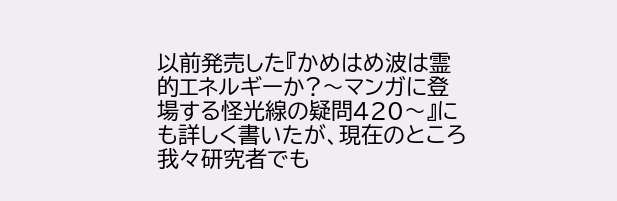以前発売した『かめはめ波は霊的エネルギーか?〜マンガに登場する怪光線の疑問420〜』にも詳しく書いたが、現在のところ我々研究者でも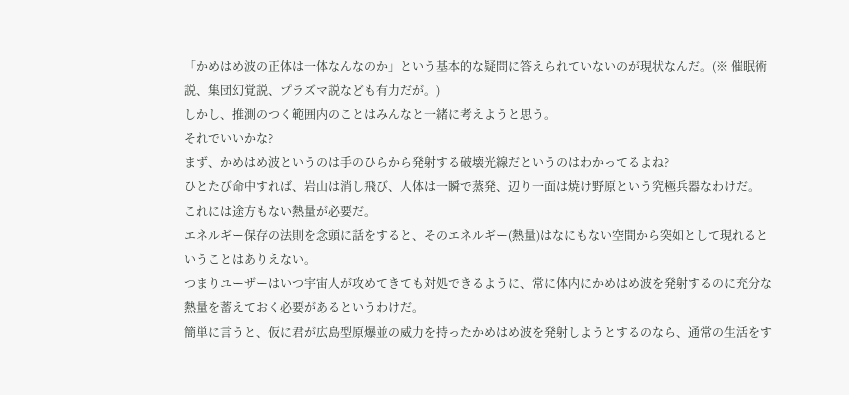「かめはめ波の正体は一体なんなのか」という基本的な疑問に答えられていないのが現状なんだ。(※ 催眠術説、集団幻覚説、プラズマ説なども有力だが。)
しかし、推測のつく範囲内のことはみんなと一緒に考えようと思う。
それでいいかな?
まず、かめはめ波というのは手のひらから発射する破壊光線だというのはわかってるよね?
ひとたび命中すれば、岩山は消し飛び、人体は一瞬で蒸発、辺り一面は焼け野原という究極兵器なわけだ。
これには途方もない熱量が必要だ。
エネルギー保存の法則を念頭に話をすると、そのエネルギー(熱量)はなにもない空間から突如として現れるということはありえない。
つまりユーザーはいつ宇宙人が攻めてきても対処できるように、常に体内にかめはめ波を発射するのに充分な熱量を蓄えておく必要があるというわけだ。
簡単に言うと、仮に君が広島型原爆並の威力を持ったかめはめ波を発射しようとするのなら、通常の生活をす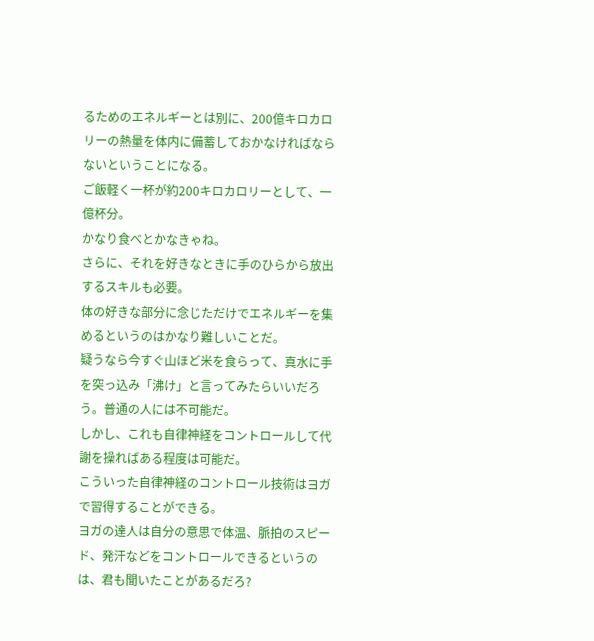るためのエネルギーとは別に、200億キロカロリーの熱量を体内に備蓄しておかなければならないということになる。
ご飯軽く一杯が約200キロカロリーとして、一億杯分。
かなり食べとかなきゃね。
さらに、それを好きなときに手のひらから放出するスキルも必要。
体の好きな部分に念じただけでエネルギーを集めるというのはかなり難しいことだ。
疑うなら今すぐ山ほど米を食らって、真水に手を突っ込み「沸け」と言ってみたらいいだろう。普通の人には不可能だ。
しかし、これも自律神経をコントロールして代謝を操ればある程度は可能だ。
こういった自律神経のコントロール技術はヨガで習得することができる。
ヨガの達人は自分の意思で体温、脈拍のスピード、発汗などをコントロールできるというのは、君も聞いたことがあるだろ?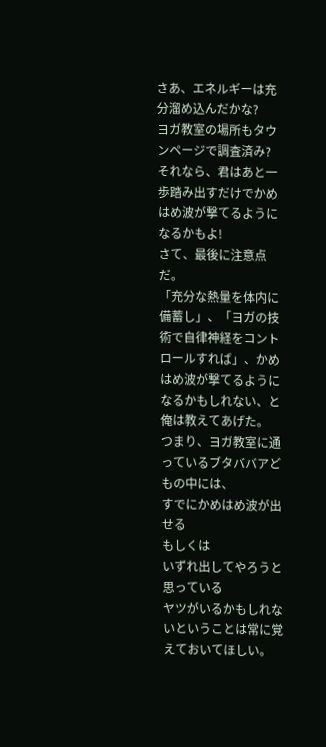さあ、エネルギーは充分溜め込んだかな?
ヨガ教室の場所もタウンページで調査済み?
それなら、君はあと一歩踏み出すだけでかめはめ波が撃てるようになるかもよ!
さて、最後に注意点だ。
「充分な熱量を体内に備蓄し」、「ヨガの技術で自律神経をコントロールすれば」、かめはめ波が撃てるようになるかもしれない、と俺は教えてあげた。
つまり、ヨガ教室に通っているブタババアどもの中には、
すでにかめはめ波が出せる
もしくは
いずれ出してやろうと思っている
ヤツがいるかもしれないということは常に覚えておいてほしい。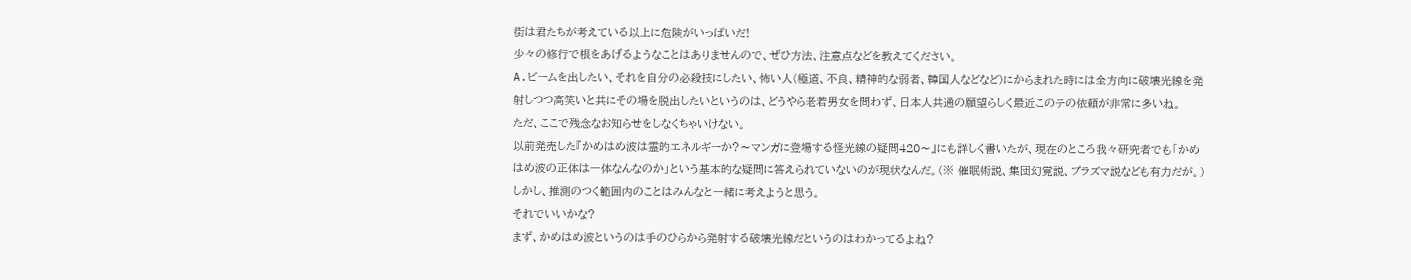街は君たちが考えている以上に危険がいっぱいだ!
少々の修行で根をあげるようなことはありませんので、ぜひ方法、注意点などを教えてください。
A.ビームを出したい、それを自分の必殺技にしたい、怖い人(極道、不良、精神的な弱者、韓国人などなど)にからまれた時には全方向に破壊光線を発射しつつ高笑いと共にその場を脱出したいというのは、どうやら老若男女を問わず、日本人共通の願望らしく最近このテの依頼が非常に多いね。
ただ、ここで残念なお知らせをしなくちゃいけない。
以前発売した『かめはめ波は霊的エネルギーか?〜マンガに登場する怪光線の疑問420〜』にも詳しく書いたが、現在のところ我々研究者でも「かめはめ波の正体は一体なんなのか」という基本的な疑問に答えられていないのが現状なんだ。(※ 催眠術説、集団幻覚説、プラズマ説なども有力だが。)
しかし、推測のつく範囲内のことはみんなと一緒に考えようと思う。
それでいいかな?
まず、かめはめ波というのは手のひらから発射する破壊光線だというのはわかってるよね?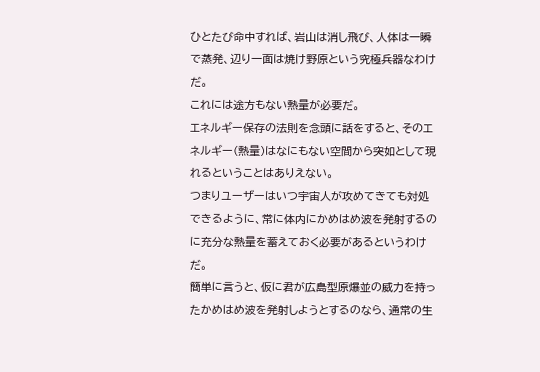ひとたび命中すれば、岩山は消し飛び、人体は一瞬で蒸発、辺り一面は焼け野原という究極兵器なわけだ。
これには途方もない熱量が必要だ。
エネルギー保存の法則を念頭に話をすると、そのエネルギー(熱量)はなにもない空間から突如として現れるということはありえない。
つまりユーザーはいつ宇宙人が攻めてきても対処できるように、常に体内にかめはめ波を発射するのに充分な熱量を蓄えておく必要があるというわけだ。
簡単に言うと、仮に君が広島型原爆並の威力を持ったかめはめ波を発射しようとするのなら、通常の生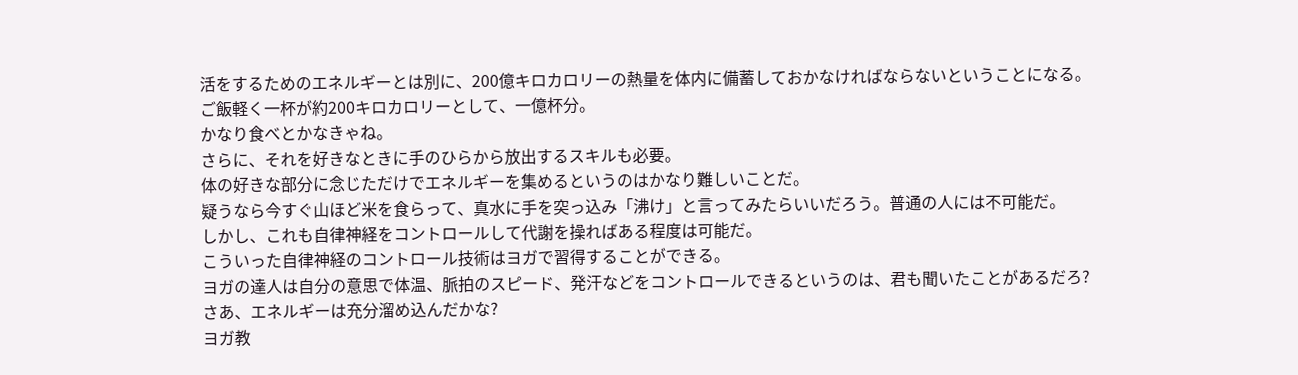活をするためのエネルギーとは別に、200億キロカロリーの熱量を体内に備蓄しておかなければならないということになる。
ご飯軽く一杯が約200キロカロリーとして、一億杯分。
かなり食べとかなきゃね。
さらに、それを好きなときに手のひらから放出するスキルも必要。
体の好きな部分に念じただけでエネルギーを集めるというのはかなり難しいことだ。
疑うなら今すぐ山ほど米を食らって、真水に手を突っ込み「沸け」と言ってみたらいいだろう。普通の人には不可能だ。
しかし、これも自律神経をコントロールして代謝を操ればある程度は可能だ。
こういった自律神経のコントロール技術はヨガで習得することができる。
ヨガの達人は自分の意思で体温、脈拍のスピード、発汗などをコントロールできるというのは、君も聞いたことがあるだろ?
さあ、エネルギーは充分溜め込んだかな?
ヨガ教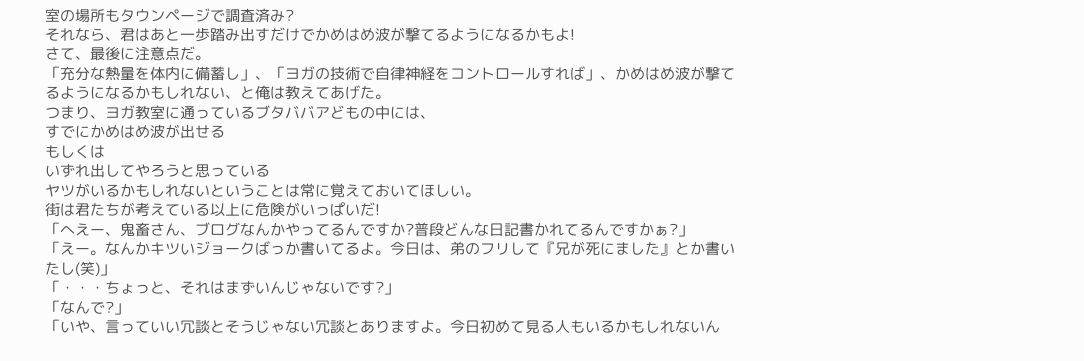室の場所もタウンページで調査済み?
それなら、君はあと一歩踏み出すだけでかめはめ波が撃てるようになるかもよ!
さて、最後に注意点だ。
「充分な熱量を体内に備蓄し」、「ヨガの技術で自律神経をコントロールすれば」、かめはめ波が撃てるようになるかもしれない、と俺は教えてあげた。
つまり、ヨガ教室に通っているブタババアどもの中には、
すでにかめはめ波が出せる
もしくは
いずれ出してやろうと思っている
ヤツがいるかもしれないということは常に覚えておいてほしい。
街は君たちが考えている以上に危険がいっぱいだ!
「へえー、鬼畜さん、ブログなんかやってるんですか?普段どんな日記書かれてるんですかぁ?」
「えー。なんかキツいジョークばっか書いてるよ。今日は、弟のフリして『兄が死にました』とか書いたし(笑)」
「・・・ちょっと、それはまずいんじゃないです?」
「なんで?」
「いや、言っていい冗談とそうじゃない冗談とありますよ。今日初めて見る人もいるかもしれないん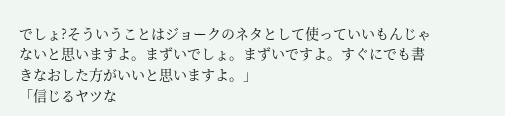でしょ?そういうことはジョークのネタとして使っていいもんじゃないと思いますよ。まずいでしょ。まずいですよ。すぐにでも書きなおした方がいいと思いますよ。」
「信じるヤツな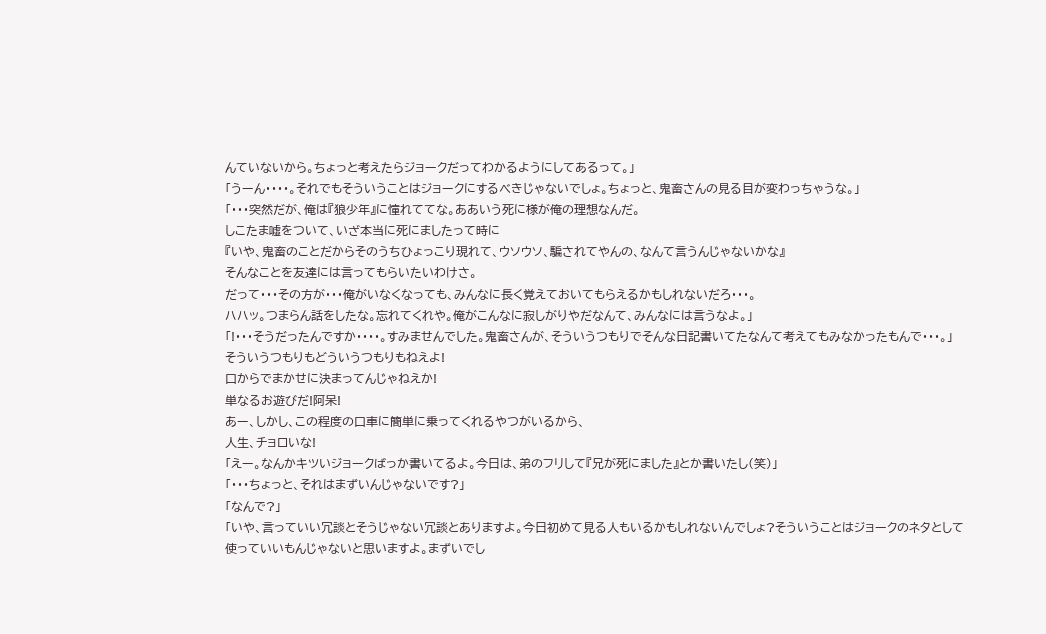んていないから。ちょっと考えたらジョークだってわかるようにしてあるって。」
「うーん・・・・。それでもそういうことはジョークにするべきじゃないでしょ。ちょっと、鬼畜さんの見る目が変わっちゃうな。」
「・・・突然だが、俺は『狼少年』に憧れててな。ああいう死に様が俺の理想なんだ。
しこたま嘘をついて、いざ本当に死にましたって時に
『いや、鬼畜のことだからそのうちひょっこり現れて、ウソウソ、騙されてやんの、なんて言うんじゃないかな』
そんなことを友達には言ってもらいたいわけさ。
だって・・・その方が・・・俺がいなくなっても、みんなに長く覚えておいてもらえるかもしれないだろ・・・。
ハハッ。つまらん話をしたな。忘れてくれや。俺がこんなに寂しがりやだなんて、みんなには言うなよ。」
「!・・・そうだったんですか・・・・。すみませんでした。鬼畜さんが、そういうつもりでそんな日記書いてたなんて考えてもみなかったもんで・・・。」
そういうつもりもどういうつもりもねえよ!
口からでまかせに決まってんじゃねえか!
単なるお遊びだ!阿呆!
あー、しかし、この程度の口車に簡単に乗ってくれるやつがいるから、
人生、チョロいな!
「えー。なんかキツいジョークばっか書いてるよ。今日は、弟のフリして『兄が死にました』とか書いたし(笑)」
「・・・ちょっと、それはまずいんじゃないです?」
「なんで?」
「いや、言っていい冗談とそうじゃない冗談とありますよ。今日初めて見る人もいるかもしれないんでしょ?そういうことはジョークのネタとして使っていいもんじゃないと思いますよ。まずいでし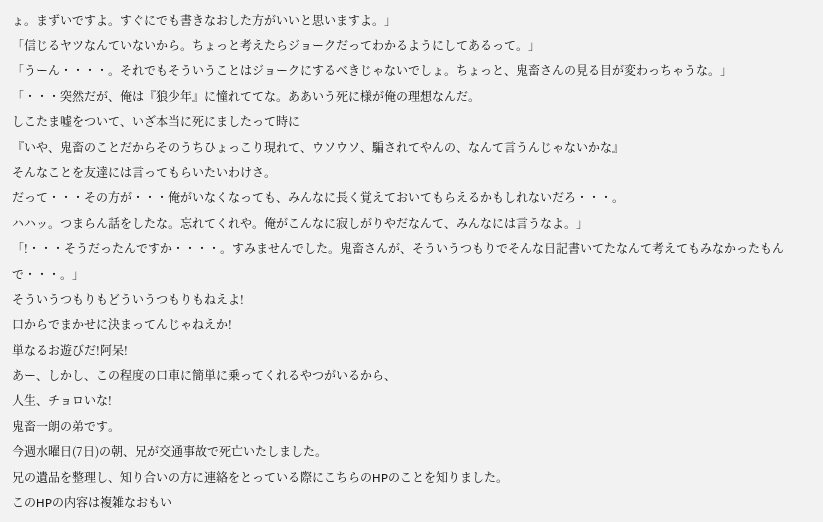ょ。まずいですよ。すぐにでも書きなおした方がいいと思いますよ。」
「信じるヤツなんていないから。ちょっと考えたらジョークだってわかるようにしてあるって。」
「うーん・・・・。それでもそういうことはジョークにするべきじゃないでしょ。ちょっと、鬼畜さんの見る目が変わっちゃうな。」
「・・・突然だが、俺は『狼少年』に憧れててな。ああいう死に様が俺の理想なんだ。
しこたま嘘をついて、いざ本当に死にましたって時に
『いや、鬼畜のことだからそのうちひょっこり現れて、ウソウソ、騙されてやんの、なんて言うんじゃないかな』
そんなことを友達には言ってもらいたいわけさ。
だって・・・その方が・・・俺がいなくなっても、みんなに長く覚えておいてもらえるかもしれないだろ・・・。
ハハッ。つまらん話をしたな。忘れてくれや。俺がこんなに寂しがりやだなんて、みんなには言うなよ。」
「!・・・そうだったんですか・・・・。すみませんでした。鬼畜さんが、そういうつもりでそんな日記書いてたなんて考えてもみなかったもんで・・・。」
そういうつもりもどういうつもりもねえよ!
口からでまかせに決まってんじゃねえか!
単なるお遊びだ!阿呆!
あー、しかし、この程度の口車に簡単に乗ってくれるやつがいるから、
人生、チョロいな!
鬼畜一朗の弟です。
今週水曜日(7日)の朝、兄が交通事故で死亡いたしました。
兄の遺品を整理し、知り合いの方に連絡をとっている際にこちらのHPのことを知りました。
このHPの内容は複雑なおもい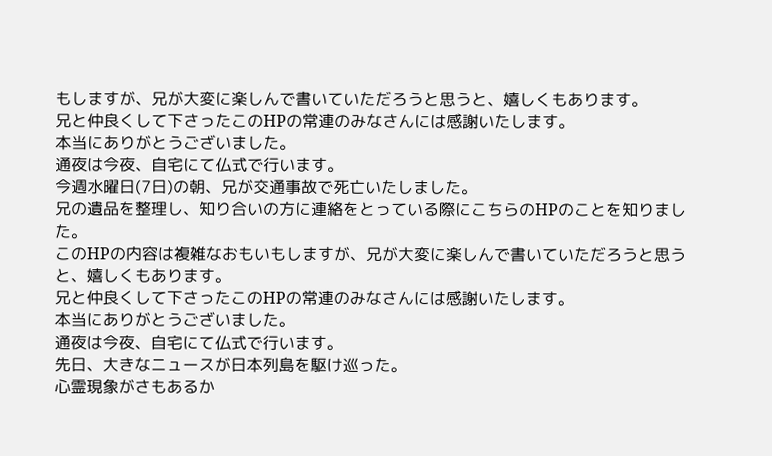もしますが、兄が大変に楽しんで書いていただろうと思うと、嬉しくもあります。
兄と仲良くして下さったこのHPの常連のみなさんには感謝いたします。
本当にありがとうございました。
通夜は今夜、自宅にて仏式で行います。
今週水曜日(7日)の朝、兄が交通事故で死亡いたしました。
兄の遺品を整理し、知り合いの方に連絡をとっている際にこちらのHPのことを知りました。
このHPの内容は複雑なおもいもしますが、兄が大変に楽しんで書いていただろうと思うと、嬉しくもあります。
兄と仲良くして下さったこのHPの常連のみなさんには感謝いたします。
本当にありがとうございました。
通夜は今夜、自宅にて仏式で行います。
先日、大きなニュースが日本列島を駆け巡った。
心霊現象がさもあるか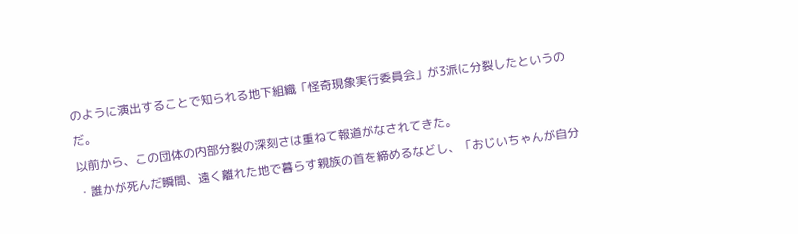のように演出することで知られる地下組織「怪奇現象実行委員会」が3派に分裂したというのだ。
以前から、この団体の内部分裂の深刻さは重ねて報道がなされてきた。
・誰かが死んだ瞬間、遠く離れた地で暮らす親族の首を締めるなどし、「おじいちゃんが自分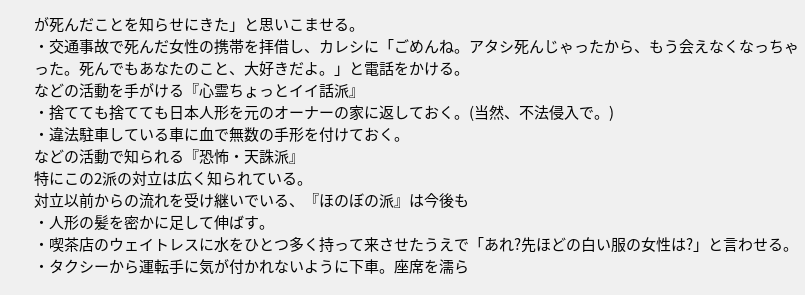が死んだことを知らせにきた」と思いこませる。
・交通事故で死んだ女性の携帯を拝借し、カレシに「ごめんね。アタシ死んじゃったから、もう会えなくなっちゃった。死んでもあなたのこと、大好きだよ。」と電話をかける。
などの活動を手がける『心霊ちょっとイイ話派』
・捨てても捨てても日本人形を元のオーナーの家に返しておく。(当然、不法侵入で。)
・違法駐車している車に血で無数の手形を付けておく。
などの活動で知られる『恐怖・天誅派』
特にこの2派の対立は広く知られている。
対立以前からの流れを受け継いでいる、『ほのぼの派』は今後も
・人形の髪を密かに足して伸ばす。
・喫茶店のウェイトレスに水をひとつ多く持って来させたうえで「あれ?先ほどの白い服の女性は?」と言わせる。
・タクシーから運転手に気が付かれないように下車。座席を濡ら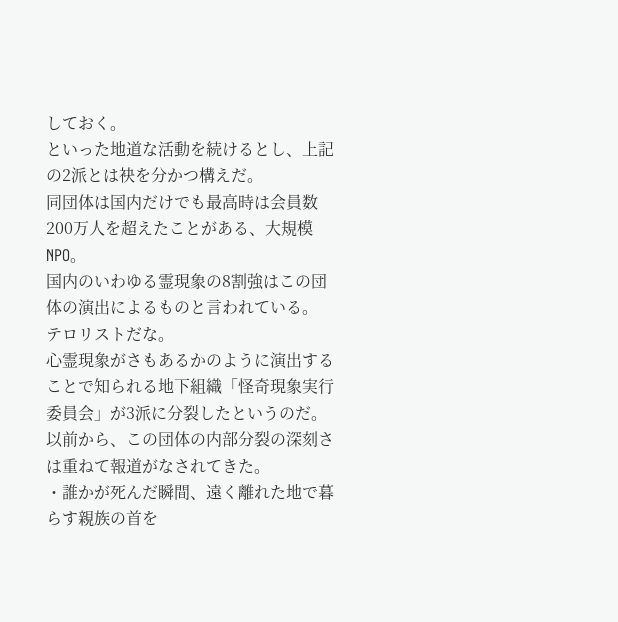しておく。
といった地道な活動を続けるとし、上記の2派とは袂を分かつ構えだ。
同団体は国内だけでも最高時は会員数200万人を超えたことがある、大規模NPO。
国内のいわゆる霊現象の8割強はこの団体の演出によるものと言われている。
テロリストだな。
心霊現象がさもあるかのように演出することで知られる地下組織「怪奇現象実行委員会」が3派に分裂したというのだ。
以前から、この団体の内部分裂の深刻さは重ねて報道がなされてきた。
・誰かが死んだ瞬間、遠く離れた地で暮らす親族の首を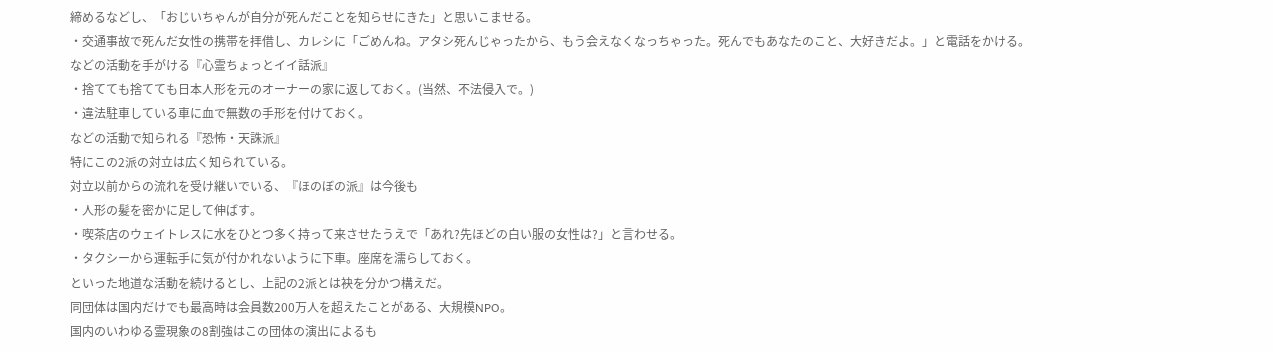締めるなどし、「おじいちゃんが自分が死んだことを知らせにきた」と思いこませる。
・交通事故で死んだ女性の携帯を拝借し、カレシに「ごめんね。アタシ死んじゃったから、もう会えなくなっちゃった。死んでもあなたのこと、大好きだよ。」と電話をかける。
などの活動を手がける『心霊ちょっとイイ話派』
・捨てても捨てても日本人形を元のオーナーの家に返しておく。(当然、不法侵入で。)
・違法駐車している車に血で無数の手形を付けておく。
などの活動で知られる『恐怖・天誅派』
特にこの2派の対立は広く知られている。
対立以前からの流れを受け継いでいる、『ほのぼの派』は今後も
・人形の髪を密かに足して伸ばす。
・喫茶店のウェイトレスに水をひとつ多く持って来させたうえで「あれ?先ほどの白い服の女性は?」と言わせる。
・タクシーから運転手に気が付かれないように下車。座席を濡らしておく。
といった地道な活動を続けるとし、上記の2派とは袂を分かつ構えだ。
同団体は国内だけでも最高時は会員数200万人を超えたことがある、大規模NPO。
国内のいわゆる霊現象の8割強はこの団体の演出によるも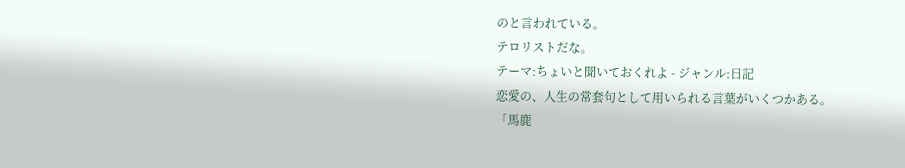のと言われている。
テロリストだな。
テーマ:ちょいと聞いておくれよ - ジャンル:日記
恋愛の、人生の常套句として用いられる言葉がいくつかある。
「馬鹿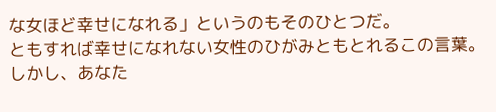な女ほど幸せになれる」というのもそのひとつだ。
ともすれば幸せになれない女性のひがみともとれるこの言葉。
しかし、あなた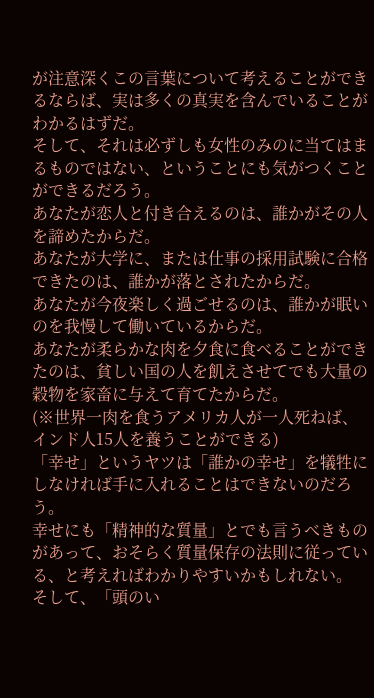が注意深くこの言葉について考えることができるならば、実は多くの真実を含んでいることがわかるはずだ。
そして、それは必ずしも女性のみのに当てはまるものではない、ということにも気がつくことができるだろう。
あなたが恋人と付き合えるのは、誰かがその人を諦めたからだ。
あなたが大学に、または仕事の採用試験に合格できたのは、誰かが落とされたからだ。
あなたが今夜楽しく過ごせるのは、誰かが眠いのを我慢して働いているからだ。
あなたが柔らかな肉を夕食に食べることができたのは、貧しい国の人を飢えさせてでも大量の穀物を家畜に与えて育てたからだ。
(※世界一肉を食うアメリカ人が一人死ねば、インド人15人を養うことができる)
「幸せ」というヤツは「誰かの幸せ」を犠牲にしなければ手に入れることはできないのだろう。
幸せにも「精神的な質量」とでも言うべきものがあって、おそらく質量保存の法則に従っている、と考えればわかりやすいかもしれない。
そして、「頭のい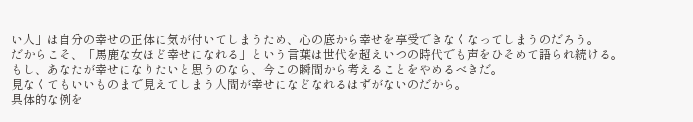い人」は自分の幸せの正体に気が付いてしまうため、心の底から幸せを享受できなくなってしまうのだろう。
だからこそ、「馬鹿な女ほど幸せになれる」という言葉は世代を超えいつの時代でも声をひそめて語られ続ける。
もし、あなたが幸せになりたいと思うのなら、今この瞬間から考えることをやめるべきだ。
見なくてもいいものまで見えてしまう人間が幸せになどなれるはずがないのだから。
具体的な例を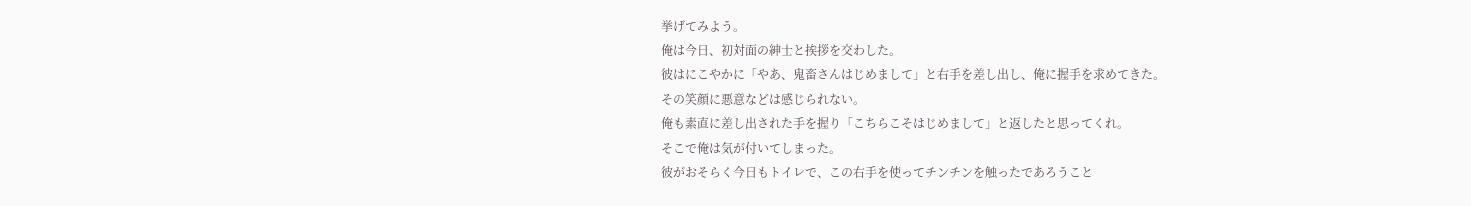挙げてみよう。
俺は今日、初対面の紳士と挨拶を交わした。
彼はにこやかに「やあ、鬼畜さんはじめまして」と右手を差し出し、俺に握手を求めてきた。
その笑顔に悪意などは感じられない。
俺も素直に差し出された手を握り「こちらこそはじめまして」と返したと思ってくれ。
そこで俺は気が付いてしまった。
彼がおそらく今日もトイレで、この右手を使ってチンチンを触ったであろうこと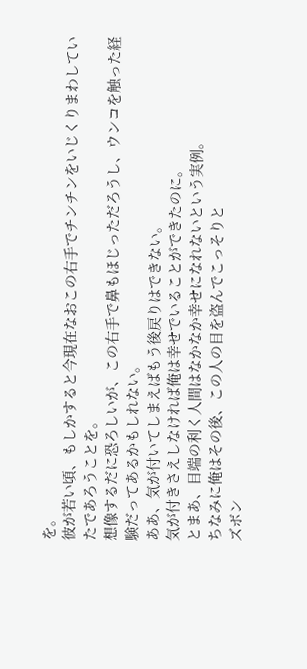を。
彼が若い頃、もしかすると今現在なおこの右手でチンチンをいじくりまわしていたであろうことを。
想像するだに恐ろしいが、この右手で鼻もほじっただろうし、ウンコを触った経験だってあるかもしれない。
ああ、気が付いてしまえばもう後戻りはできない。
気が付きさえしなければ俺は幸せでいることができたのに。
とまあ、目端の利く人間はなかなか幸せになれないという実例。
ちなみに俺はその後、この人の目を盗んでこっそりと
ズボン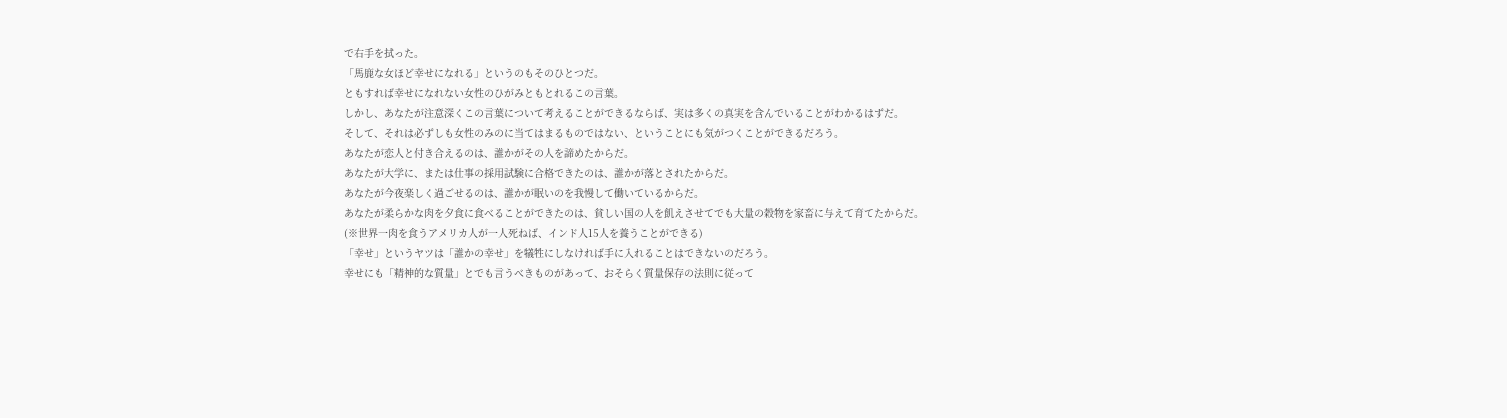で右手を拭った。
「馬鹿な女ほど幸せになれる」というのもそのひとつだ。
ともすれば幸せになれない女性のひがみともとれるこの言葉。
しかし、あなたが注意深くこの言葉について考えることができるならば、実は多くの真実を含んでいることがわかるはずだ。
そして、それは必ずしも女性のみのに当てはまるものではない、ということにも気がつくことができるだろう。
あなたが恋人と付き合えるのは、誰かがその人を諦めたからだ。
あなたが大学に、または仕事の採用試験に合格できたのは、誰かが落とされたからだ。
あなたが今夜楽しく過ごせるのは、誰かが眠いのを我慢して働いているからだ。
あなたが柔らかな肉を夕食に食べることができたのは、貧しい国の人を飢えさせてでも大量の穀物を家畜に与えて育てたからだ。
(※世界一肉を食うアメリカ人が一人死ねば、インド人15人を養うことができる)
「幸せ」というヤツは「誰かの幸せ」を犠牲にしなければ手に入れることはできないのだろう。
幸せにも「精神的な質量」とでも言うべきものがあって、おそらく質量保存の法則に従って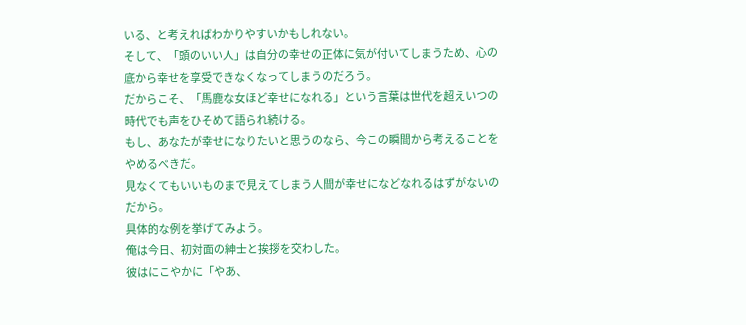いる、と考えればわかりやすいかもしれない。
そして、「頭のいい人」は自分の幸せの正体に気が付いてしまうため、心の底から幸せを享受できなくなってしまうのだろう。
だからこそ、「馬鹿な女ほど幸せになれる」という言葉は世代を超えいつの時代でも声をひそめて語られ続ける。
もし、あなたが幸せになりたいと思うのなら、今この瞬間から考えることをやめるべきだ。
見なくてもいいものまで見えてしまう人間が幸せになどなれるはずがないのだから。
具体的な例を挙げてみよう。
俺は今日、初対面の紳士と挨拶を交わした。
彼はにこやかに「やあ、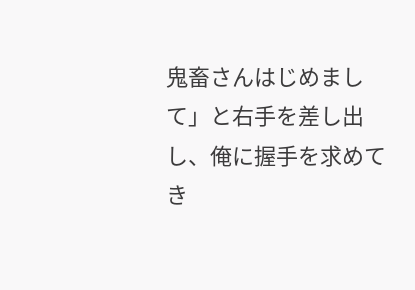鬼畜さんはじめまして」と右手を差し出し、俺に握手を求めてき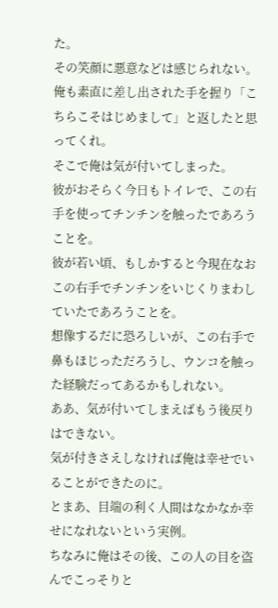た。
その笑顔に悪意などは感じられない。
俺も素直に差し出された手を握り「こちらこそはじめまして」と返したと思ってくれ。
そこで俺は気が付いてしまった。
彼がおそらく今日もトイレで、この右手を使ってチンチンを触ったであろうことを。
彼が若い頃、もしかすると今現在なおこの右手でチンチンをいじくりまわしていたであろうことを。
想像するだに恐ろしいが、この右手で鼻もほじっただろうし、ウンコを触った経験だってあるかもしれない。
ああ、気が付いてしまえばもう後戻りはできない。
気が付きさえしなければ俺は幸せでいることができたのに。
とまあ、目端の利く人間はなかなか幸せになれないという実例。
ちなみに俺はその後、この人の目を盗んでこっそりと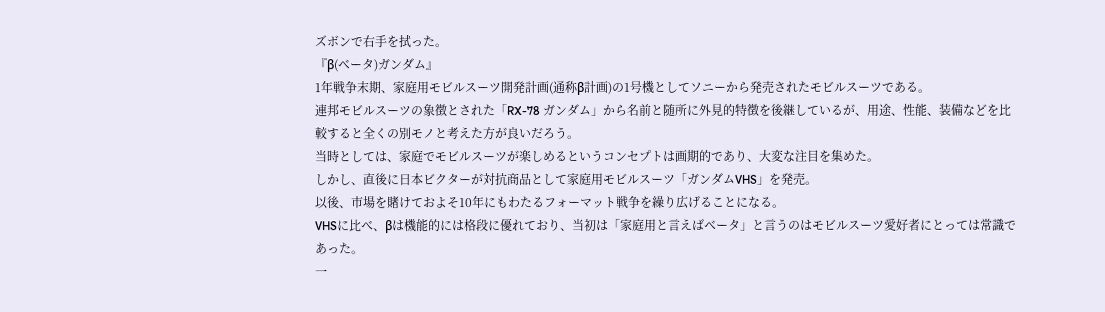ズボンで右手を拭った。
『β(ベータ)ガンダム』
1年戦争末期、家庭用モビルスーツ開発計画(通称β計画)の1号機としてソニーから発売されたモビルスーツである。
連邦モビルスーツの象徴とされた「RX-78 ガンダム」から名前と随所に外見的特徴を後継しているが、用途、性能、装備などを比較すると全くの別モノと考えた方が良いだろう。
当時としては、家庭でモビルスーツが楽しめるというコンセプトは画期的であり、大変な注目を集めた。
しかし、直後に日本ビクターが対抗商品として家庭用モビルスーツ「ガンダムVHS」を発売。
以後、市場を賭けておよそ10年にもわたるフォーマット戦争を繰り広げることになる。
VHSに比べ、βは機能的には格段に優れており、当初は「家庭用と言えばベータ」と言うのはモビルスーツ愛好者にとっては常識であった。
一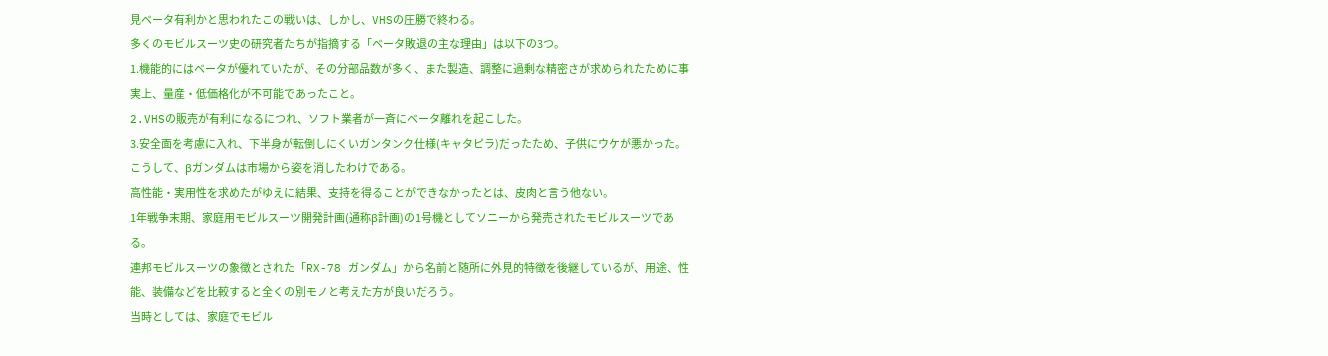見ベータ有利かと思われたこの戦いは、しかし、VHSの圧勝で終わる。
多くのモビルスーツ史の研究者たちが指摘する「ベータ敗退の主な理由」は以下の3つ。
1.機能的にはベータが優れていたが、その分部品数が多く、また製造、調整に過剰な精密さが求められたために事実上、量産・低価格化が不可能であったこと。
2.VHSの販売が有利になるにつれ、ソフト業者が一斉にベータ離れを起こした。
3.安全面を考慮に入れ、下半身が転倒しにくいガンタンク仕様(キャタピラ)だったため、子供にウケが悪かった。
こうして、βガンダムは市場から姿を消したわけである。
高性能・実用性を求めたがゆえに結果、支持を得ることができなかったとは、皮肉と言う他ない。
1年戦争末期、家庭用モビルスーツ開発計画(通称β計画)の1号機としてソニーから発売されたモビルスーツである。
連邦モビルスーツの象徴とされた「RX-78 ガンダム」から名前と随所に外見的特徴を後継しているが、用途、性能、装備などを比較すると全くの別モノと考えた方が良いだろう。
当時としては、家庭でモビル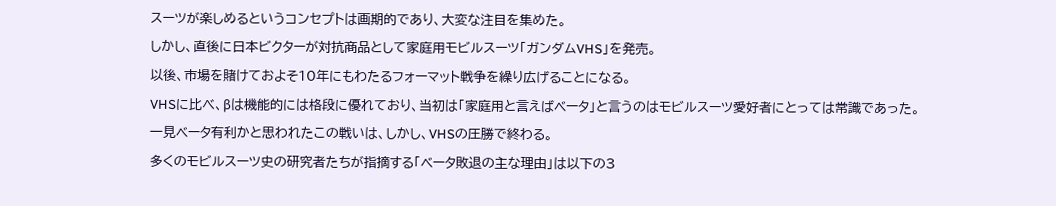スーツが楽しめるというコンセプトは画期的であり、大変な注目を集めた。
しかし、直後に日本ビクターが対抗商品として家庭用モビルスーツ「ガンダムVHS」を発売。
以後、市場を賭けておよそ10年にもわたるフォーマット戦争を繰り広げることになる。
VHSに比べ、βは機能的には格段に優れており、当初は「家庭用と言えばベータ」と言うのはモビルスーツ愛好者にとっては常識であった。
一見ベータ有利かと思われたこの戦いは、しかし、VHSの圧勝で終わる。
多くのモビルスーツ史の研究者たちが指摘する「ベータ敗退の主な理由」は以下の3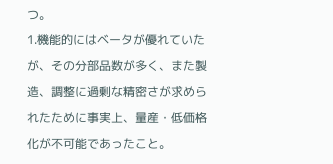つ。
1.機能的にはベータが優れていたが、その分部品数が多く、また製造、調整に過剰な精密さが求められたために事実上、量産・低価格化が不可能であったこと。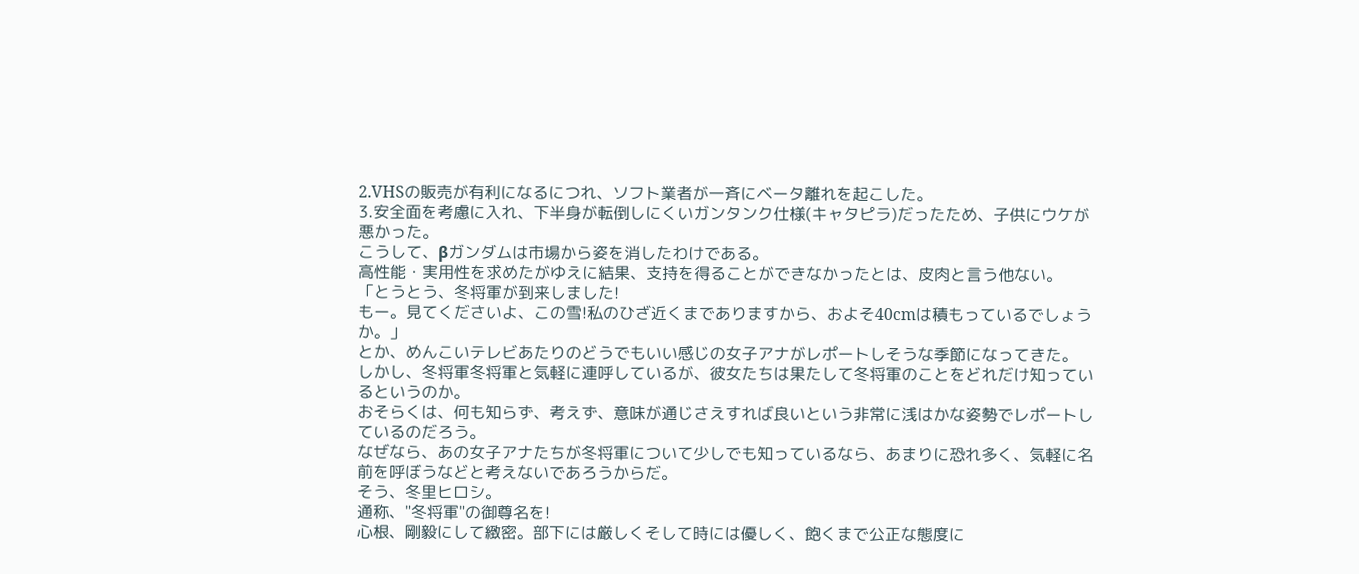2.VHSの販売が有利になるにつれ、ソフト業者が一斉にベータ離れを起こした。
3.安全面を考慮に入れ、下半身が転倒しにくいガンタンク仕様(キャタピラ)だったため、子供にウケが悪かった。
こうして、βガンダムは市場から姿を消したわけである。
高性能・実用性を求めたがゆえに結果、支持を得ることができなかったとは、皮肉と言う他ない。
「とうとう、冬将軍が到来しました!
もー。見てくださいよ、この雪!私のひざ近くまでありますから、およそ40cmは積もっているでしょうか。」
とか、めんこいテレビあたりのどうでもいい感じの女子アナがレポートしそうな季節になってきた。
しかし、冬将軍冬将軍と気軽に連呼しているが、彼女たちは果たして冬将軍のことをどれだけ知っているというのか。
おそらくは、何も知らず、考えず、意味が通じさえすれば良いという非常に浅はかな姿勢でレポートしているのだろう。
なぜなら、あの女子アナたちが冬将軍について少しでも知っているなら、あまりに恐れ多く、気軽に名前を呼ぼうなどと考えないであろうからだ。
そう、冬里ヒロシ。
通称、"冬将軍"の御尊名を!
心根、剛毅にして緻密。部下には厳しくそして時には優しく、飽くまで公正な態度に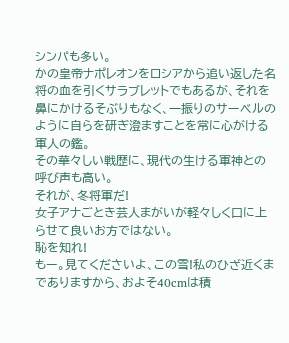シンパも多い。
かの皇帝ナポレオンをロシアから追い返した名将の血を引くサラブレットでもあるが、それを鼻にかけるそぶりもなく、一振りのサーベルのように自らを研ぎ澄ますことを常に心がける軍人の鑑。
その華々しい戦歴に、現代の生ける軍神との呼び声も高い。
それが、冬将軍だ!
女子アナごとき芸人まがいが軽々しく口に上らせて良いお方ではない。
恥を知れ!
もー。見てくださいよ、この雪!私のひざ近くまでありますから、およそ40cmは積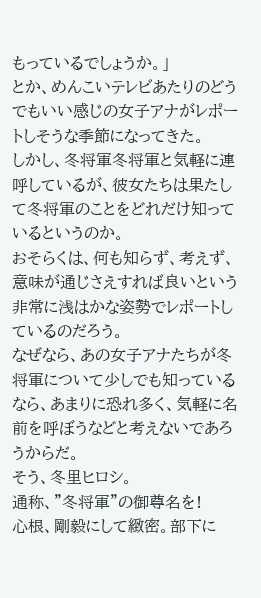もっているでしょうか。」
とか、めんこいテレビあたりのどうでもいい感じの女子アナがレポートしそうな季節になってきた。
しかし、冬将軍冬将軍と気軽に連呼しているが、彼女たちは果たして冬将軍のことをどれだけ知っているというのか。
おそらくは、何も知らず、考えず、意味が通じさえすれば良いという非常に浅はかな姿勢でレポートしているのだろう。
なぜなら、あの女子アナたちが冬将軍について少しでも知っているなら、あまりに恐れ多く、気軽に名前を呼ぼうなどと考えないであろうからだ。
そう、冬里ヒロシ。
通称、"冬将軍"の御尊名を!
心根、剛毅にして緻密。部下に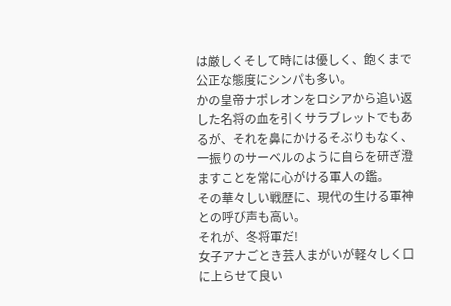は厳しくそして時には優しく、飽くまで公正な態度にシンパも多い。
かの皇帝ナポレオンをロシアから追い返した名将の血を引くサラブレットでもあるが、それを鼻にかけるそぶりもなく、一振りのサーベルのように自らを研ぎ澄ますことを常に心がける軍人の鑑。
その華々しい戦歴に、現代の生ける軍神との呼び声も高い。
それが、冬将軍だ!
女子アナごとき芸人まがいが軽々しく口に上らせて良い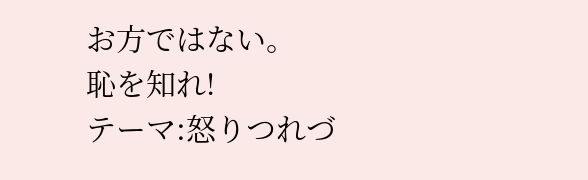お方ではない。
恥を知れ!
テーマ:怒りつれづ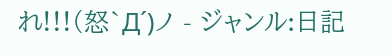れ!!!(怒`Д´)ノ - ジャンル:日記